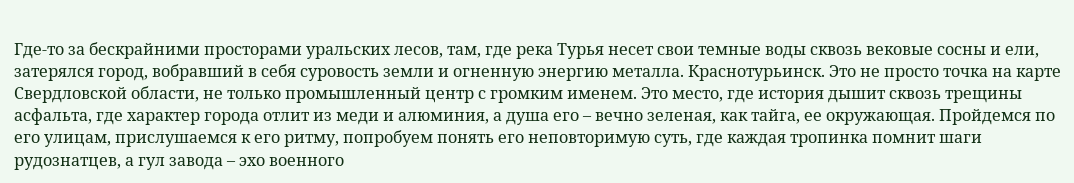Где-то за бескрайними просторами уральских лесов, там, где река Турья несет свои темные воды сквозь вековые сосны и ели, затерялся город, вобравший в себя суровость земли и огненную энергию металла. Краснотурьинск. Это не просто точка на карте Свердловской области, не только промышленный центр с громким именем. Это место, где история дышит сквозь трещины асфальта, где характер города отлит из меди и алюминия, а душа его – вечно зеленая, как тайга, ее окружающая. Пройдемся по его улицам, прислушаемся к его ритму, попробуем понять его неповторимую суть, где каждая тропинка помнит шаги рудознатцев, а гул завода – эхо военного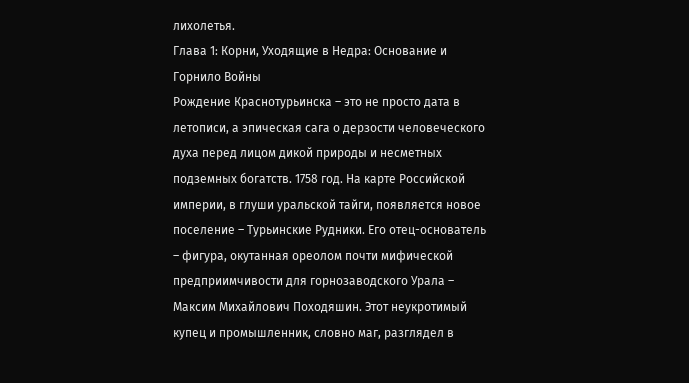лихолетья.
Глава 1: Корни, Уходящие в Недра: Основание и Горнило Войны
Рождение Краснотурьинска – это не просто дата в летописи, а эпическая сага о дерзости человеческого духа перед лицом дикой природы и несметных подземных богатств. 1758 год. На карте Российской империи, в глуши уральской тайги, появляется новое поселение – Турьинские Рудники. Его отец-основатель – фигура, окутанная ореолом почти мифической предприимчивости для горнозаводского Урала – Максим Михайлович Походяшин. Этот неукротимый купец и промышленник, словно маг, разглядел в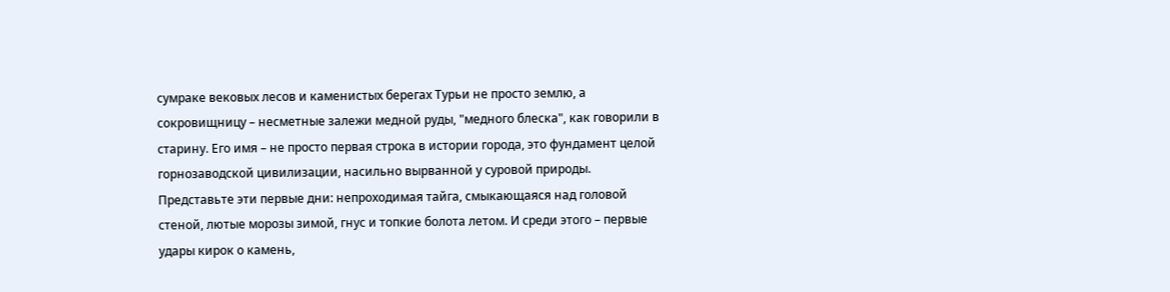сумраке вековых лесов и каменистых берегах Турьи не просто землю, а сокровищницу – несметные залежи медной руды, "медного блеска", как говорили в старину. Его имя – не просто первая строка в истории города, это фундамент целой горнозаводской цивилизации, насильно вырванной у суровой природы.
Представьте эти первые дни: непроходимая тайга, смыкающаяся над головой стеной, лютые морозы зимой, гнус и топкие болота летом. И среди этого – первые удары кирок о камень,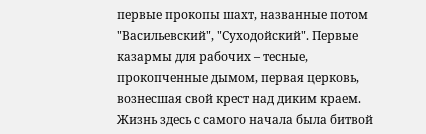первые прокопы шахт, названные потом "Васильевский", "Суходойский". Первые казармы для рабочих – тесные, прокопченные дымом, первая церковь, вознесшая свой крест над диким краем. Жизнь здесь с самого начала была битвой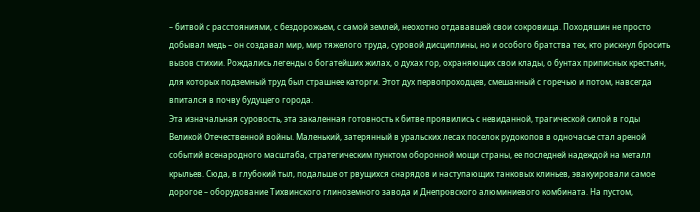– битвой с расстояниями, с бездорожьем, с самой землей, неохотно отдававшей свои сокровища. Походяшин не просто добывал медь – он создавал мир, мир тяжелого труда, суровой дисциплины, но и особого братства тех, кто рискнул бросить вызов стихии. Рождались легенды о богатейших жилах, о духах гор, охраняющих свои клады, о бунтах приписных крестьян, для которых подземный труд был страшнее каторги. Этот дух первопроходцев, смешанный с горечью и потом, навсегда впитался в почву будущего города.
Эта изначальная суровость, эта закаленная готовность к битве проявились с невиданной, трагической силой в годы Великой Отечественной войны. Маленький, затерянный в уральских лесах поселок рудокопов в одночасье стал ареной событий всенародного масштаба, стратегическим пунктом оборонной мощи страны, ее последней надеждой на металл крыльев. Сюда, в глубокий тыл, подальше от рвущихся снарядов и наступающих танковых клиньев, эвакуировали самое дорогое – оборудование Тихвинского глиноземного завода и Днепровского алюминиевого комбината. На пустом,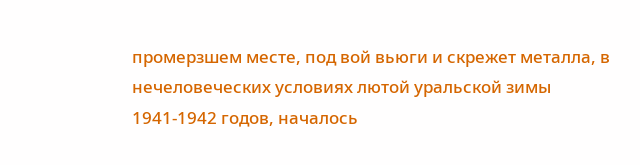промерзшем месте, под вой вьюги и скрежет металла, в нечеловеческих условиях лютой уральской зимы 1941-1942 годов, началось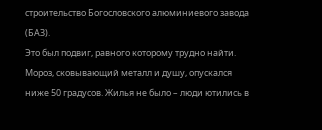строительство Богословского алюминиевого завода (БАЗ).
Это был подвиг, равного которому трудно найти. Мороз, сковывающий металл и душу, опускался ниже 50 градусов. Жилья не было – люди ютились в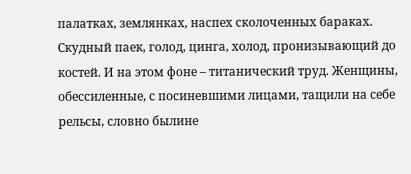палатках, землянках, наспех сколоченных бараках. Скудный паек, голод, цинга, холод, пронизывающий до костей. И на этом фоне – титанический труд. Женщины, обессиленные, с посиневшими лицами, тащили на себе рельсы, словно былине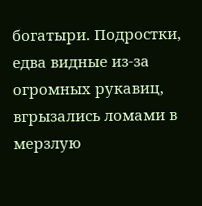богатыри. Подростки, едва видные из-за огромных рукавиц, вгрызались ломами в мерзлую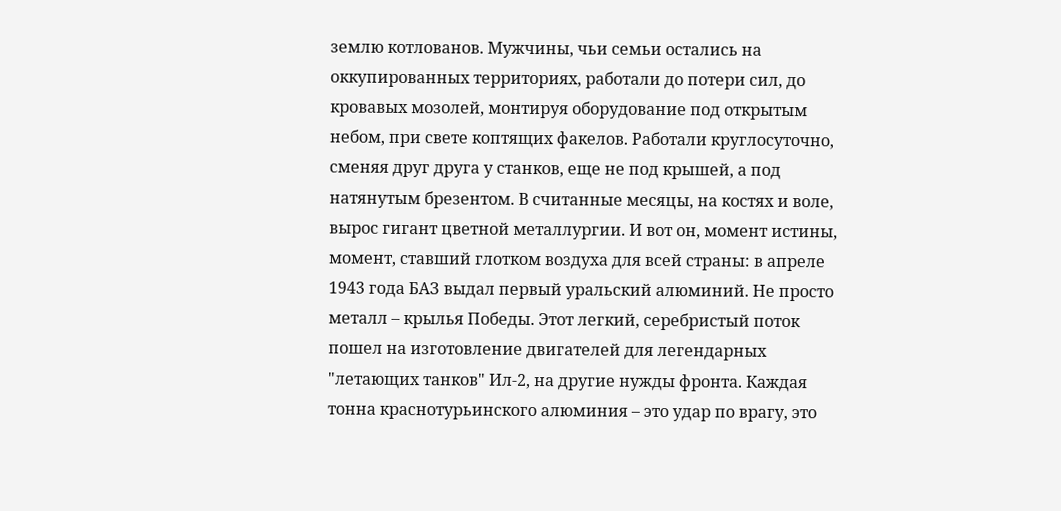землю котлованов. Мужчины, чьи семьи остались на оккупированных территориях, работали до потери сил, до кровавых мозолей, монтируя оборудование под открытым небом, при свете коптящих факелов. Работали круглосуточно, сменяя друг друга у станков, еще не под крышей, а под натянутым брезентом. В считанные месяцы, на костях и воле, вырос гигант цветной металлургии. И вот он, момент истины, момент, ставший глотком воздуха для всей страны: в апреле 1943 года БАЗ выдал первый уральский алюминий. Не просто металл – крылья Победы. Этот легкий, серебристый поток пошел на изготовление двигателей для легендарных "летающих танков" Ил-2, на другие нужды фронта. Каждая тонна краснотурьинского алюминия – это удар по врагу, это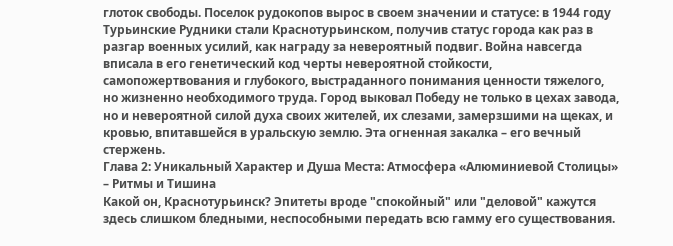глоток свободы. Поселок рудокопов вырос в своем значении и статусе: в 1944 году Турьинские Рудники стали Краснотурьинском, получив статус города как раз в разгар военных усилий, как награду за невероятный подвиг. Война навсегда вписала в его генетический код черты невероятной стойкости, самопожертвования и глубокого, выстраданного понимания ценности тяжелого, но жизненно необходимого труда. Город выковал Победу не только в цехах завода, но и невероятной силой духа своих жителей, их слезами, замерзшими на щеках, и кровью, впитавшейся в уральскую землю. Эта огненная закалка – его вечный стержень.
Глава 2: Уникальный Характер и Душа Места: Атмосфера «Алюминиевой Столицы» – Ритмы и Тишина
Какой он, Краснотурьинск? Эпитеты вроде "спокойный" или "деловой" кажутся здесь слишком бледными, неспособными передать всю гамму его существования.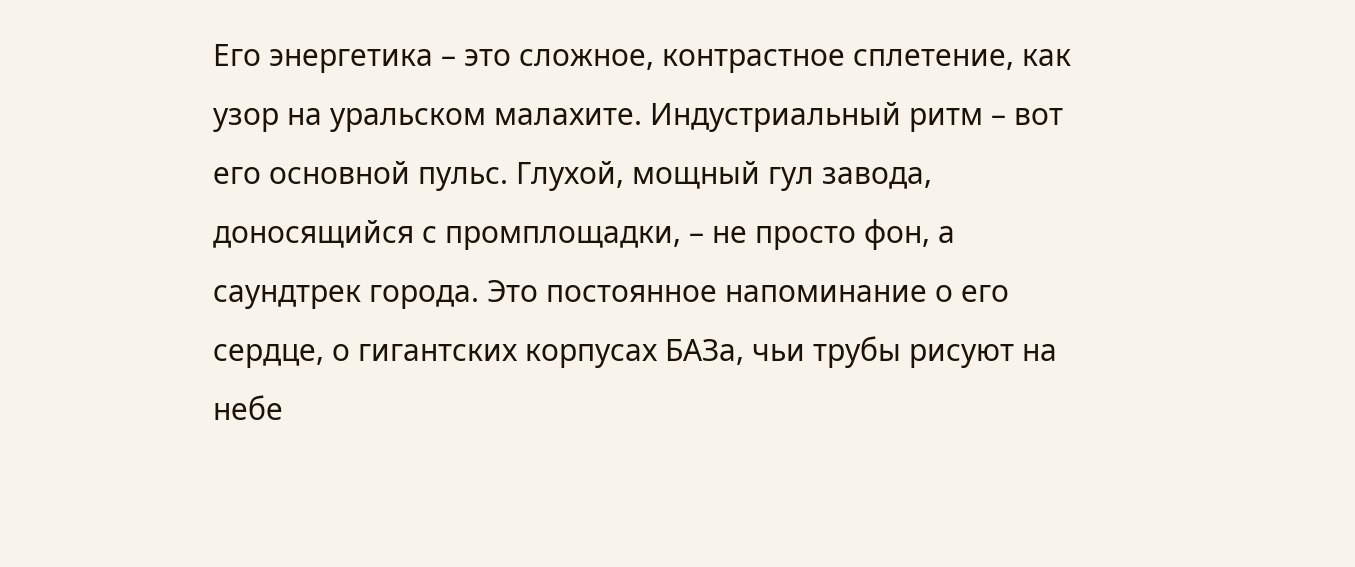Его энергетика – это сложное, контрастное сплетение, как узор на уральском малахите. Индустриальный ритм – вот его основной пульс. Глухой, мощный гул завода, доносящийся с промплощадки, – не просто фон, а саундтрек города. Это постоянное напоминание о его сердце, о гигантских корпусах БАЗа, чьи трубы рисуют на небе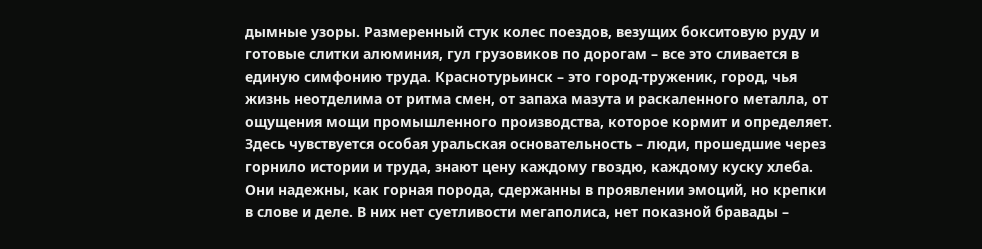дымные узоры. Размеренный стук колес поездов, везущих бокситовую руду и готовые слитки алюминия, гул грузовиков по дорогам – все это сливается в единую симфонию труда. Краснотурьинск – это город-труженик, город, чья жизнь неотделима от ритма смен, от запаха мазута и раскаленного металла, от ощущения мощи промышленного производства, которое кормит и определяет. Здесь чувствуется особая уральская основательность – люди, прошедшие через горнило истории и труда, знают цену каждому гвоздю, каждому куску хлеба. Они надежны, как горная порода, сдержанны в проявлении эмоций, но крепки в слове и деле. В них нет суетливости мегаполиса, нет показной бравады –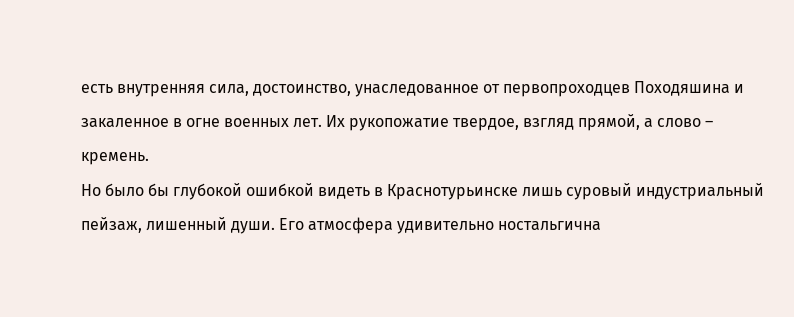есть внутренняя сила, достоинство, унаследованное от первопроходцев Походяшина и закаленное в огне военных лет. Их рукопожатие твердое, взгляд прямой, а слово – кремень.
Но было бы глубокой ошибкой видеть в Краснотурьинске лишь суровый индустриальный пейзаж, лишенный души. Его атмосфера удивительно ностальгична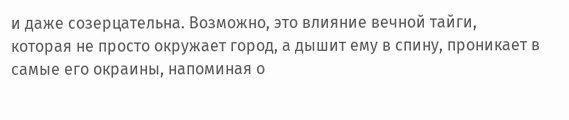и даже созерцательна. Возможно, это влияние вечной тайги, которая не просто окружает город, а дышит ему в спину, проникает в самые его окраины, напоминая о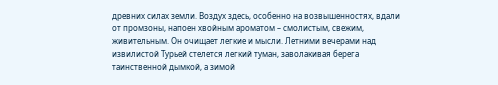древних силах земли. Воздух здесь, особенно на возвышенностях, вдали от промзоны, напоен хвойным ароматом – смолистым, свежим, живительным. Он очищает легкие и мысли. Летними вечерами над извилистой Турьей стелется легкий туман, заволакивая берега таинственной дымкой, а зимой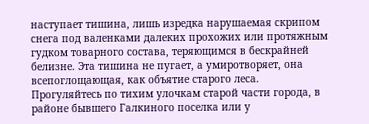наступает тишина, лишь изредка нарушаемая скрипом снега под валенками далеких прохожих или протяжным гудком товарного состава, теряющимся в бескрайней белизне. Эта тишина не пугает, а умиротворяет, она всепоглощающая, как объятие старого леса.
Прогуляйтесь по тихим улочкам старой части города, в районе бывшего Галкиного поселка или у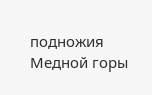подножия Медной горы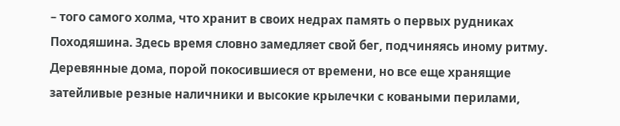– того самого холма, что хранит в своих недрах память о первых рудниках Походяшина. Здесь время словно замедляет свой бег, подчиняясь иному ритму. Деревянные дома, порой покосившиеся от времени, но все еще хранящие затейливые резные наличники и высокие крылечки с коваными перилами,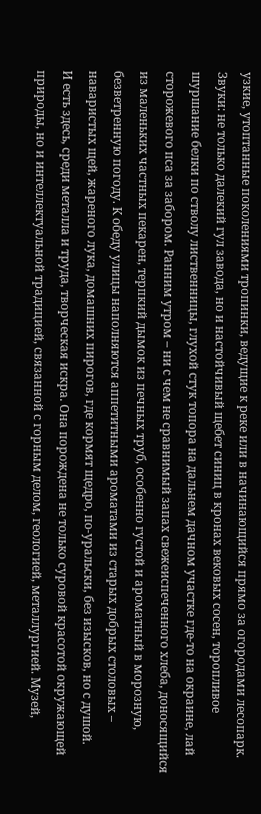узкие, утоптанные поколениями тропинки, ведущие к реке или в начинающийся прямо за огородами лесопарк. Звуки: не только далекий гул завода, но и настойчивый щебет синиц в кронах вековых сосен, торопливое шуршание белки по стволу лиственницы, глухой стук топора на дальнем дачном участке где-то на окраине, лай сторожевого пса за забором. Ранним утром – ни с чем не сравнимый запах свежеиспеченного хлеба, доносящийся из маленьких частных пекарен, терпкий дымок из печных труб, особенно густой и ароматный в морозную, безветренную погоду. К обеду улицы наполняются аппетитными ароматами из старых добрых столовых – наваристых щей, жареного лука, домашних пирогов, где кормят щедро, по-уральски, без изысков, но с душой.
И есть здесь, среди металла и труда, творческая искра. Она порождена не только суровой красотой окружающей природы, но и интеллектуальной традицией, связанной с горным делом, геологией, металлургией. Музей,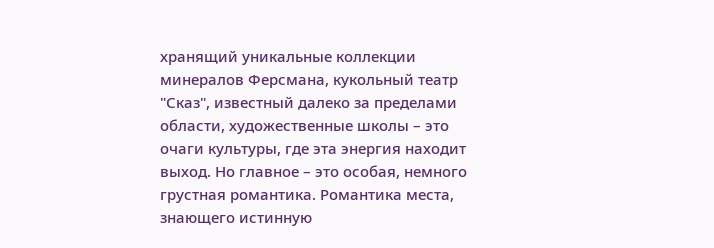хранящий уникальные коллекции минералов Ферсмана, кукольный театр "Сказ", известный далеко за пределами области, художественные школы – это очаги культуры, где эта энергия находит выход. Но главное – это особая, немного грустная романтика. Романтика места, знающего истинную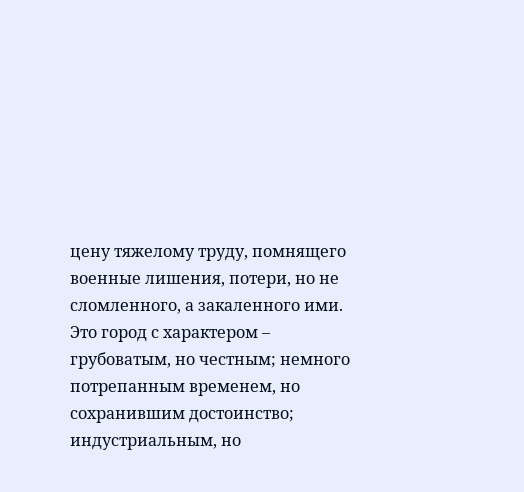цену тяжелому труду, помнящего военные лишения, потери, но не сломленного, а закаленного ими. Это город с характером – грубоватым, но честным; немного потрепанным временем, но сохранившим достоинство; индустриальным, но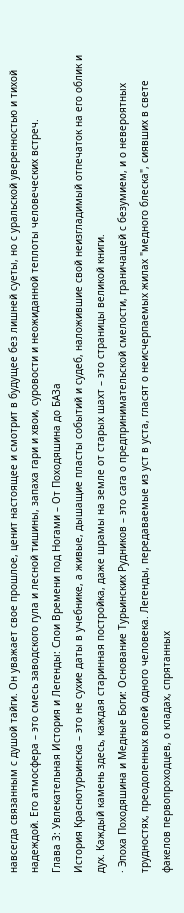навсегда связанным с душой тайги. Он уважает свое прошлое, ценит настоящее и смотрит в будущее без лишней суеты, но с уральской уверенностью и тихой надеждой. Его атмосфера – это смесь заводского гула и лесной тишины, запаха гари и хвои, суровости и неожиданной теплоты человеческих встреч.
Глава 3: Увлекательная История и Легенды: Слои Времени под Ногами – От Походяшина до БАЗа
История Краснотурьинска – это не сухие даты в учебнике, а живые, дышащие пласты событий и судеб, наложившие свой неизгладимый отпечаток на его облик и дух. Каждый камень здесь, каждая старинная постройка, даже шрамы на земле от старых шахт – это страницы великой книги.
· Эпоха Походяшина и Медные Боги: Основание Турьинских Рудников – это сага о предпринимательской смелости, граничащей с безумием, и о невероятных трудностях, преодоленных волей одного человека. Легенды, передаваемые из уст в уста, гласят о неисчерпаемых жилах "медного блеска", сиявших в свете факелов первопроходцев, о кладах, спрятанных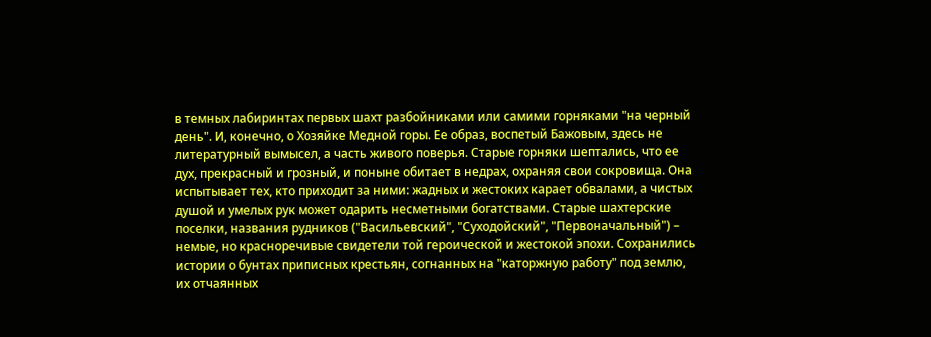в темных лабиринтах первых шахт разбойниками или самими горняками "на черный день". И, конечно, о Хозяйке Медной горы. Ее образ, воспетый Бажовым, здесь не литературный вымысел, а часть живого поверья. Старые горняки шептались, что ее дух, прекрасный и грозный, и поныне обитает в недрах, охраняя свои сокровища. Она испытывает тех, кто приходит за ними: жадных и жестоких карает обвалами, а чистых душой и умелых рук может одарить несметными богатствами. Старые шахтерские поселки, названия рудников ("Васильевский", "Суходойский", "Первоначальный") – немые, но красноречивые свидетели той героической и жестокой эпохи. Сохранились истории о бунтах приписных крестьян, согнанных на "каторжную работу" под землю, их отчаянных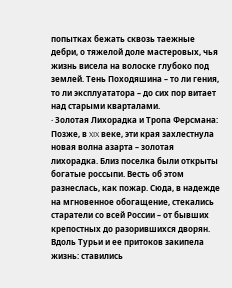попытках бежать сквозь таежные дебри, о тяжелой доле мастеровых, чья жизнь висела на волоске глубоко под землей. Тень Походяшина – то ли гения, то ли эксплуататора – до сих пор витает над старыми кварталами.
· Золотая Лихорадка и Тропа Ферсмана: Позже, в XIX веке, эти края захлестнула новая волна азарта – золотая лихорадка. Близ поселка были открыты богатые россыпи. Весть об этом разнеслась, как пожар. Сюда, в надежде на мгновенное обогащение, стекались старатели со всей России – от бывших крепостных до разорившихся дворян. Вдоль Турьи и ее притоков закипела жизнь: ставились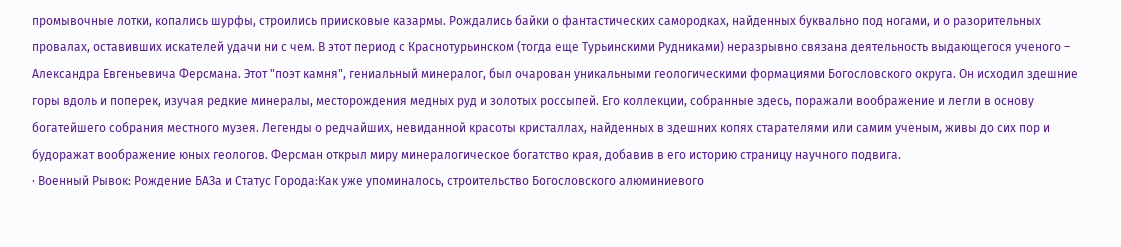промывочные лотки, копались шурфы, строились приисковые казармы. Рождались байки о фантастических самородках, найденных буквально под ногами, и о разорительных провалах, оставивших искателей удачи ни с чем. В этот период с Краснотурьинском (тогда еще Турьинскими Рудниками) неразрывно связана деятельность выдающегося ученого – Александра Евгеньевича Ферсмана. Этот "поэт камня", гениальный минералог, был очарован уникальными геологическими формациями Богословского округа. Он исходил здешние горы вдоль и поперек, изучая редкие минералы, месторождения медных руд и золотых россыпей. Его коллекции, собранные здесь, поражали воображение и легли в основу богатейшего собрания местного музея. Легенды о редчайших, невиданной красоты кристаллах, найденных в здешних копях старателями или самим ученым, живы до сих пор и будоражат воображение юных геологов. Ферсман открыл миру минералогическое богатство края, добавив в его историю страницу научного подвига.
· Военный Рывок: Рождение БАЗа и Статус Города:Как уже упоминалось, строительство Богословского алюминиевого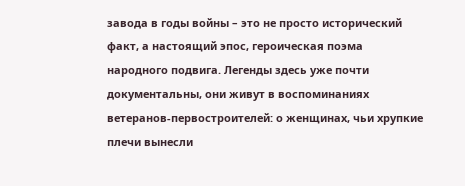завода в годы войны – это не просто исторический факт, а настоящий эпос, героическая поэма народного подвига. Легенды здесь уже почти документальны, они живут в воспоминаниях ветеранов-первостроителей: о женщинах, чьи хрупкие плечи вынесли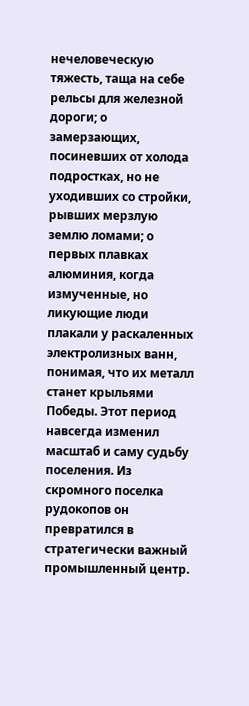нечеловеческую тяжесть, таща на себе рельсы для железной дороги; о замерзающих, посиневших от холода подростках, но не уходивших со стройки, рывших мерзлую землю ломами; о первых плавках алюминия, когда измученные, но ликующие люди плакали у раскаленных электролизных ванн, понимая, что их металл станет крыльями Победы. Этот период навсегда изменил масштаб и саму судьбу поселения. Из скромного поселка рудокопов он превратился в стратегически важный промышленный центр.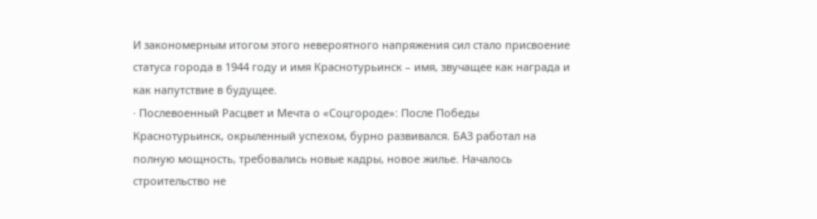И закономерным итогом этого невероятного напряжения сил стало присвоение статуса города в 1944 году и имя Краснотурьинск – имя, звучащее как награда и как напутствие в будущее.
· Послевоенный Расцвет и Мечта о «Соцгороде»: После Победы Краснотурьинск, окрыленный успехом, бурно развивался. БАЗ работал на полную мощность, требовались новые кадры, новое жилье. Началось строительство не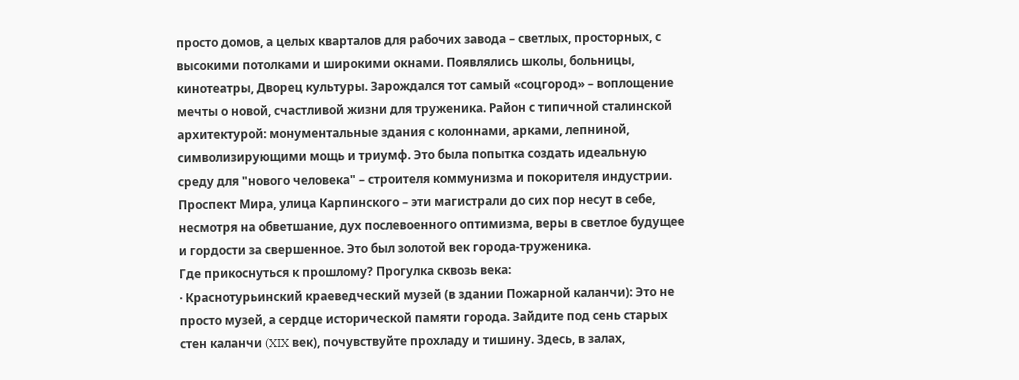просто домов, а целых кварталов для рабочих завода – светлых, просторных, с высокими потолками и широкими окнами. Появлялись школы, больницы, кинотеатры, Дворец культуры. Зарождался тот самый «соцгород» – воплощение мечты о новой, счастливой жизни для труженика. Район с типичной сталинской архитектурой: монументальные здания с колоннами, арками, лепниной, символизирующими мощь и триумф. Это была попытка создать идеальную среду для "нового человека" – строителя коммунизма и покорителя индустрии. Проспект Мира, улица Карпинского – эти магистрали до сих пор несут в себе, несмотря на обветшание, дух послевоенного оптимизма, веры в светлое будущее и гордости за свершенное. Это был золотой век города-труженика.
Где прикоснуться к прошлому? Прогулка сквозь века:
· Краснотурьинский краеведческий музей (в здании Пожарной каланчи): Это не просто музей, а сердце исторической памяти города. Зайдите под сень старых стен каланчи (XIX век), почувствуйте прохладу и тишину. Здесь, в залах,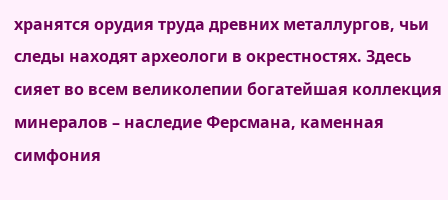хранятся орудия труда древних металлургов, чьи следы находят археологи в окрестностях. Здесь сияет во всем великолепии богатейшая коллекция минералов – наследие Ферсмана, каменная симфония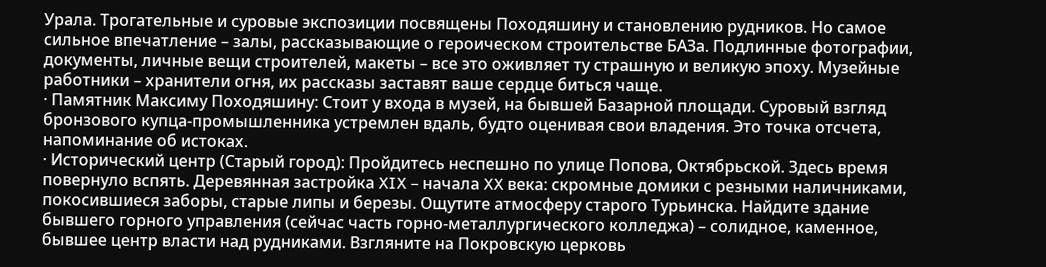Урала. Трогательные и суровые экспозиции посвящены Походяшину и становлению рудников. Но самое сильное впечатление – залы, рассказывающие о героическом строительстве БАЗа. Подлинные фотографии, документы, личные вещи строителей, макеты – все это оживляет ту страшную и великую эпоху. Музейные работники – хранители огня, их рассказы заставят ваше сердце биться чаще.
· Памятник Максиму Походяшину: Стоит у входа в музей, на бывшей Базарной площади. Суровый взгляд бронзового купца-промышленника устремлен вдаль, будто оценивая свои владения. Это точка отсчета, напоминание об истоках.
· Исторический центр (Старый город): Пройдитесь неспешно по улице Попова, Октябрьской. Здесь время повернуло вспять. Деревянная застройка XIX – начала XX века: скромные домики с резными наличниками, покосившиеся заборы, старые липы и березы. Ощутите атмосферу старого Турьинска. Найдите здание бывшего горного управления (сейчас часть горно-металлургического колледжа) – солидное, каменное, бывшее центр власти над рудниками. Взгляните на Покровскую церковь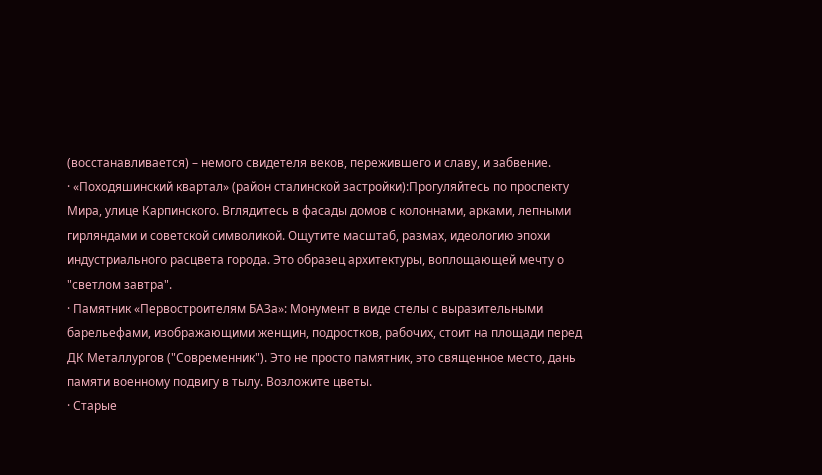(восстанавливается) – немого свидетеля веков, пережившего и славу, и забвение.
· «Походяшинский квартал» (район сталинской застройки):Прогуляйтесь по проспекту Мира, улице Карпинского. Вглядитесь в фасады домов с колоннами, арками, лепными гирляндами и советской символикой. Ощутите масштаб, размах, идеологию эпохи индустриального расцвета города. Это образец архитектуры, воплощающей мечту о "светлом завтра".
· Памятник «Первостроителям БАЗа»: Монумент в виде стелы с выразительными барельефами, изображающими женщин, подростков, рабочих, стоит на площади перед ДК Металлургов ("Современник"). Это не просто памятник, это священное место, дань памяти военному подвигу в тылу. Возложите цветы.
· Старые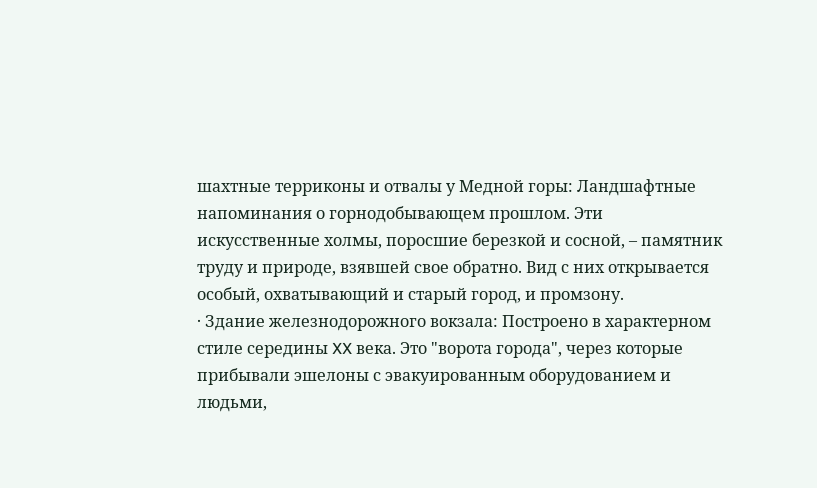шахтные терриконы и отвалы у Медной горы: Ландшафтные напоминания о горнодобывающем прошлом. Эти искусственные холмы, поросшие березкой и сосной, – памятник труду и природе, взявшей свое обратно. Вид с них открывается особый, охватывающий и старый город, и промзону.
· Здание железнодорожного вокзала: Построено в характерном стиле середины XX века. Это "ворота города", через которые прибывали эшелоны с эвакуированным оборудованием и людьми,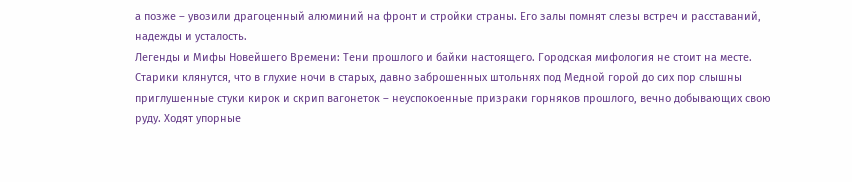а позже – увозили драгоценный алюминий на фронт и стройки страны. Его залы помнят слезы встреч и расставаний, надежды и усталость.
Легенды и Мифы Новейшего Времени: Тени прошлого и байки настоящего. Городская мифология не стоит на месте. Старики клянутся, что в глухие ночи в старых, давно заброшенных штольнях под Медной горой до сих пор слышны приглушенные стуки кирок и скрип вагонеток – неуспокоенные призраки горняков прошлого, вечно добывающих свою руду. Ходят упорные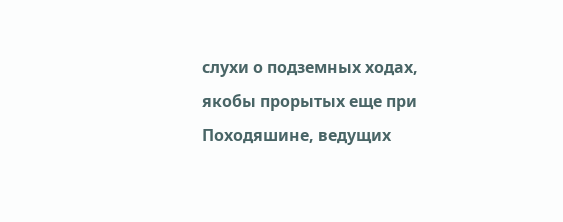слухи о подземных ходах, якобы прорытых еще при Походяшине, ведущих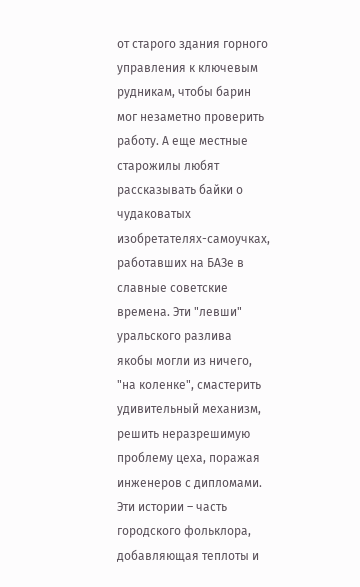от старого здания горного управления к ключевым рудникам, чтобы барин мог незаметно проверить работу. А еще местные старожилы любят рассказывать байки о чудаковатых изобретателях-самоучках, работавших на БАЗе в славные советские времена. Эти "левши" уральского разлива якобы могли из ничего, "на коленке", смастерить удивительный механизм, решить неразрешимую проблему цеха, поражая инженеров с дипломами. Эти истории – часть городского фольклора, добавляющая теплоты и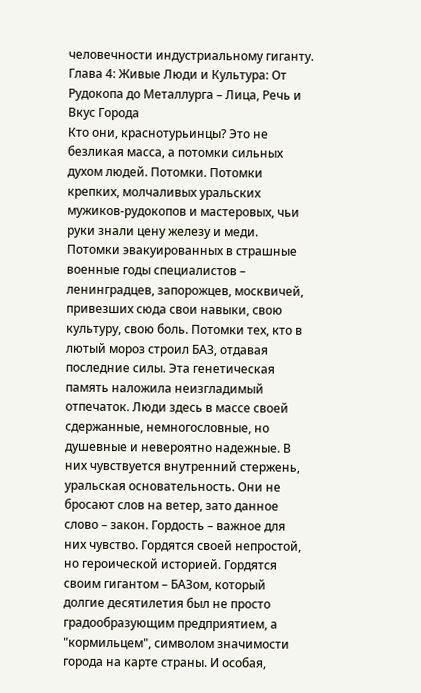человечности индустриальному гиганту.
Глава 4: Живые Люди и Культура: От Рудокопа до Металлурга – Лица, Речь и Вкус Города
Кто они, краснотурьинцы? Это не безликая масса, а потомки сильных духом людей. Потомки. Потомки крепких, молчаливых уральских мужиков-рудокопов и мастеровых, чьи руки знали цену железу и меди. Потомки эвакуированных в страшные военные годы специалистов – ленинградцев, запорожцев, москвичей, привезших сюда свои навыки, свою культуру, свою боль. Потомки тех, кто в лютый мороз строил БАЗ, отдавая последние силы. Эта генетическая память наложила неизгладимый отпечаток. Люди здесь в массе своей сдержанные, немногословные, но душевные и невероятно надежные. В них чувствуется внутренний стержень, уральская основательность. Они не бросают слов на ветер, зато данное слово – закон. Гордость – важное для них чувство. Гордятся своей непростой, но героической историей. Гордятся своим гигантом – БАЗом, который долгие десятилетия был не просто градообразующим предприятием, а "кормильцем", символом значимости города на карте страны. И особая,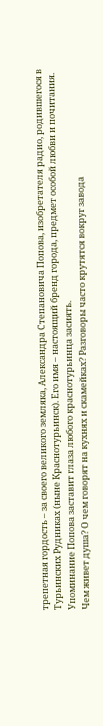трепетная гордость – за своего великого земляка, Александра Степановича Попова, изобретателя радио, родившегося в Турьинских Рудниках (ныне Краснотурьинск). Его имя – настоящий бренд города, предмет особой любви и почитания. Упоминание Попова заставит глаза любого краснотурьинца засиять.
Чем живет душа? О чем говорят на кухнях и скамейках? Разговоры часто крутятся вокруг завода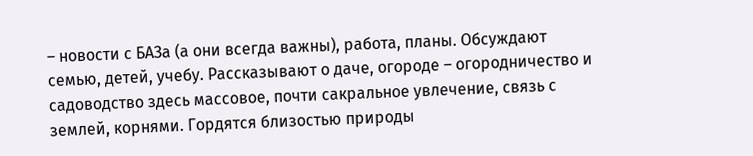– новости с БАЗа (а они всегда важны), работа, планы. Обсуждают семью, детей, учебу. Рассказывают о даче, огороде – огородничество и садоводство здесь массовое, почти сакральное увлечение, связь с землей, корнями. Гордятся близостью природы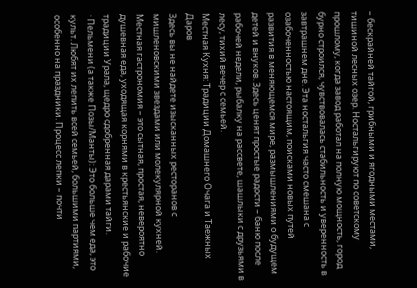– бескрайней тайгой, грибными и ягодными местами, тишиной лесных озер. Ностальгируют по советскому прошлому, когда завод работал на полную мощность, город бурно строился, чувствовалась стабильность и уверенность в завтрашнем дне. Эта ностальгия часто смешана с озабоченностью настоящим, поисками новых путей развития в меняющемся мире, размышлениями о будущем детей и внуков. Здесь ценят простые радости – баню после рабочей недели, рыбалку на рассвете, шашлыки с друзьями в лесу, тихий вечер с семьей.
Местная Кухня: Традиции Домашнего Очага и Таежных Даров
Здесь вы не найдете изысканных ресторанов с мишленовскими звездами или молекулярной кухней. Местная гастрономия – это сытная, простая, невероятно душевная еда, уходящая корнями в крестьянские и рабочие традиции Урала, щедро сдобренная дарами тайги.
· Пельмени (а также Позы/Манты): Это больше чем еда, это культ. Любят их лепить всей семьей, большими партиями, особенно на праздники. Процесс лепки – почти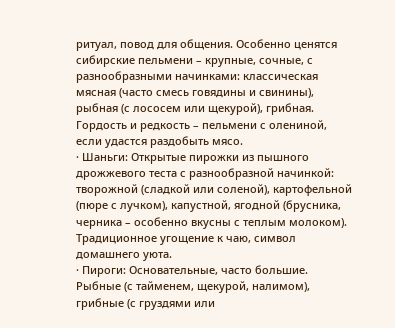ритуал, повод для общения. Особенно ценятся сибирские пельмени – крупные, сочные, с разнообразными начинками: классическая мясная (часто смесь говядины и свинины), рыбная (с лососем или щекурой), грибная. Гордость и редкость – пельмени с олениной, если удастся раздобыть мясо.
· Шаньги: Открытые пирожки из пышного дрожжевого теста с разнообразной начинкой: творожной (сладкой или соленой), картофельной (пюре с лучком), капустной, ягодной (брусника, черника – особенно вкусны с теплым молоком). Традиционное угощение к чаю, символ домашнего уюта.
· Пироги: Основательные, часто большие. Рыбные (с тайменем, щекурой, налимом), грибные (с груздями или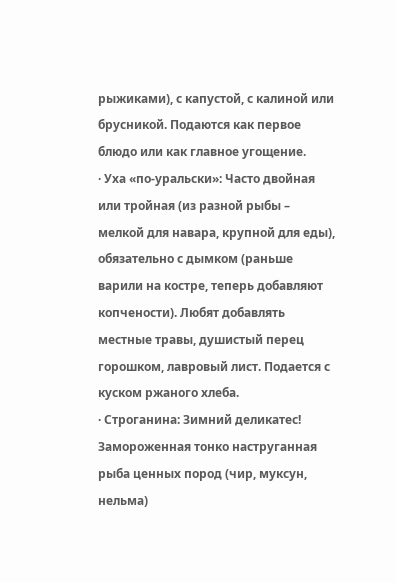рыжиками), с капустой, с калиной или брусникой. Подаются как первое блюдо или как главное угощение.
· Уха «по-уральски»: Часто двойная или тройная (из разной рыбы – мелкой для навара, крупной для еды), обязательно с дымком (раньше варили на костре, теперь добавляют копчености). Любят добавлять местные травы, душистый перец горошком, лавровый лист. Подается с куском ржаного хлеба.
· Строганина: Зимний деликатес! Замороженная тонко наструганная рыба ценных пород (чир, муксун, нельма)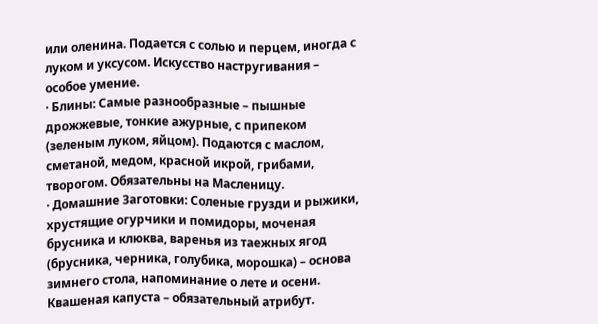или оленина. Подается с солью и перцем, иногда с луком и уксусом. Искусство настругивания – особое умение.
· Блины: Самые разнообразные – пышные дрожжевые, тонкие ажурные, с припеком (зеленым луком, яйцом). Подаются с маслом, сметаной, медом, красной икрой, грибами, творогом. Обязательны на Масленицу.
· Домашние Заготовки: Соленые грузди и рыжики, хрустящие огурчики и помидоры, моченая брусника и клюква, варенья из таежных ягод (брусника, черника, голубика, морошка) – основа зимнего стола, напоминание о лете и осени. Квашеная капуста – обязательный атрибут.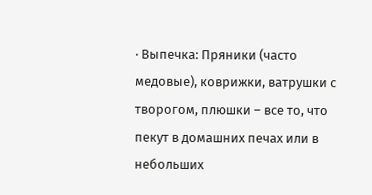· Выпечка: Пряники (часто медовые), коврижки, ватрушки с творогом, плюшки – все то, что пекут в домашних печах или в небольших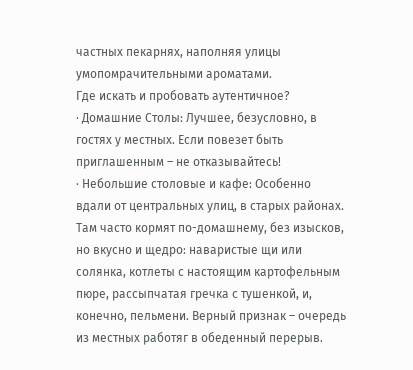частных пекарнях, наполняя улицы умопомрачительными ароматами.
Где искать и пробовать аутентичное?
· Домашние Столы: Лучшее, безусловно, в гостях у местных. Если повезет быть приглашенным – не отказывайтесь!
· Небольшие столовые и кафе: Особенно вдали от центральных улиц, в старых районах. Там часто кормят по-домашнему, без изысков, но вкусно и щедро: наваристые щи или солянка, котлеты с настоящим картофельным пюре, рассыпчатая гречка с тушенкой, и, конечно, пельмени. Верный признак – очередь из местных работяг в обеденный перерыв.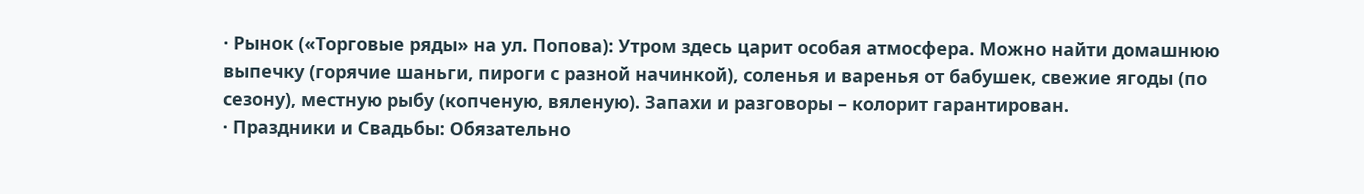· Рынок («Торговые ряды» на ул. Попова): Утром здесь царит особая атмосфера. Можно найти домашнюю выпечку (горячие шаньги, пироги с разной начинкой), соленья и варенья от бабушек, свежие ягоды (по сезону), местную рыбу (копченую, вяленую). Запахи и разговоры – колорит гарантирован.
· Праздники и Свадьбы: Обязательно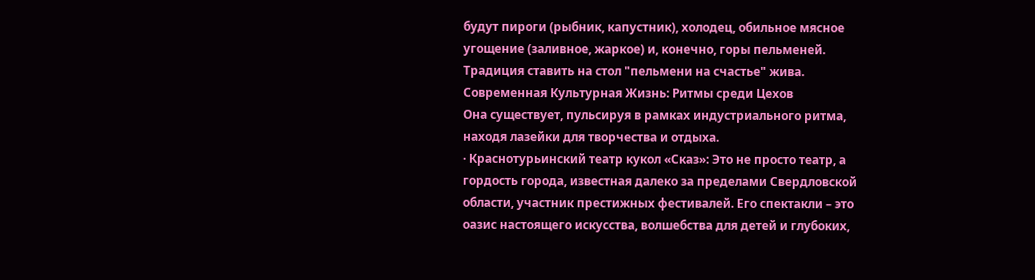будут пироги (рыбник, капустник), холодец, обильное мясное угощение (заливное, жаркое) и, конечно, горы пельменей. Традиция ставить на стол "пельмени на счастье" жива.
Современная Культурная Жизнь: Ритмы среди Цехов
Она существует, пульсируя в рамках индустриального ритма, находя лазейки для творчества и отдыха.
· Краснотурьинский театр кукол «Сказ»: Это не просто театр, а гордость города, известная далеко за пределами Свердловской области, участник престижных фестивалей. Его спектакли – это оазис настоящего искусства, волшебства для детей и глубоких,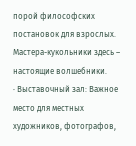порой философских постановок для взрослых. Мастера-кукольники здесь – настоящие волшебники.
· Выставочный зал: Важное место для местных художников, фотографов,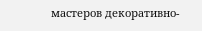мастеров декоративно-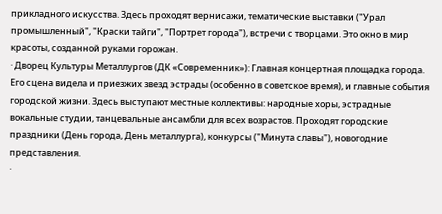прикладного искусства. Здесь проходят вернисажи, тематические выставки ("Урал промышленный", "Краски тайги", "Портрет города"), встречи с творцами. Это окно в мир красоты, созданной руками горожан.
· Дворец Культуры Металлургов (ДК «Современник»): Главная концертная площадка города. Его сцена видела и приезжих звезд эстрады (особенно в советское время), и главные события городской жизни. Здесь выступают местные коллективы: народные хоры, эстрадные вокальные студии, танцевальные ансамбли для всех возрастов. Проходят городские праздники (День города, День металлурга), конкурсы ("Минута славы"), новогодние представления.
·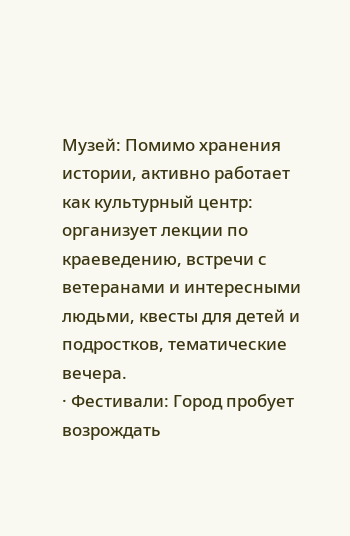Музей: Помимо хранения истории, активно работает как культурный центр: организует лекции по краеведению, встречи с ветеранами и интересными людьми, квесты для детей и подростков, тематические вечера.
· Фестивали: Город пробует возрождать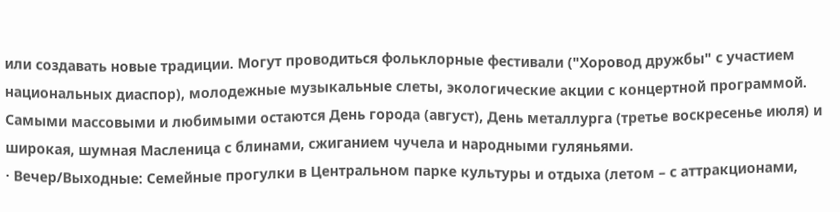или создавать новые традиции. Могут проводиться фольклорные фестивали ("Хоровод дружбы" с участием национальных диаспор), молодежные музыкальные слеты, экологические акции с концертной программой. Самыми массовыми и любимыми остаются День города (август), День металлурга (третье воскресенье июля) и широкая, шумная Масленица с блинами, сжиганием чучела и народными гуляньями.
· Вечер/Выходные: Семейные прогулки в Центральном парке культуры и отдыха (летом – с аттракционами,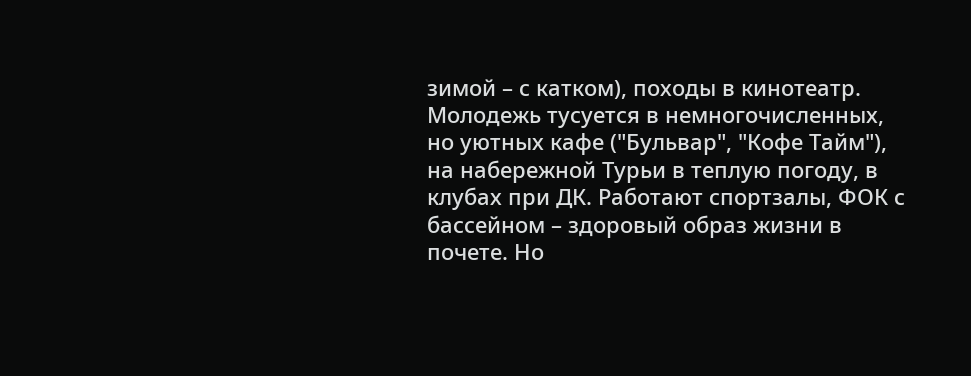зимой – с катком), походы в кинотеатр. Молодежь тусуется в немногочисленных, но уютных кафе ("Бульвар", "Кофе Тайм"), на набережной Турьи в теплую погоду, в клубах при ДК. Работают спортзалы, ФОК с бассейном – здоровый образ жизни в почете. Но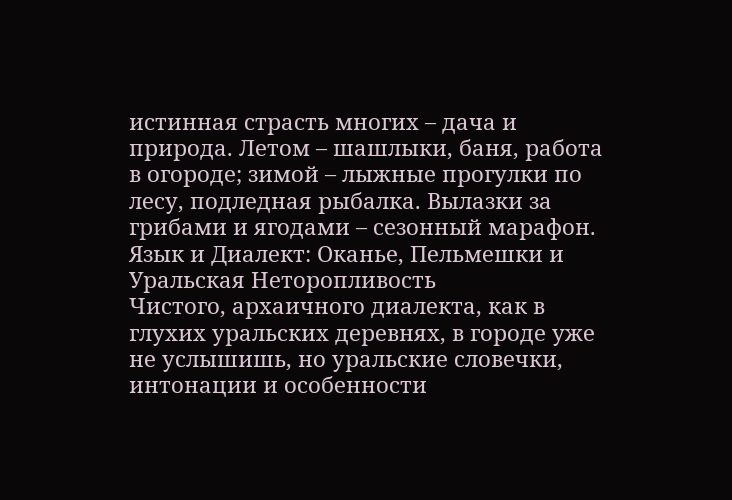истинная страсть многих – дача и природа. Летом – шашлыки, баня, работа в огороде; зимой – лыжные прогулки по лесу, подледная рыбалка. Вылазки за грибами и ягодами – сезонный марафон.
Язык и Диалект: Оканье, Пельмешки и Уральская Неторопливость
Чистого, архаичного диалекта, как в глухих уральских деревнях, в городе уже не услышишь, но уральские словечки, интонации и особенности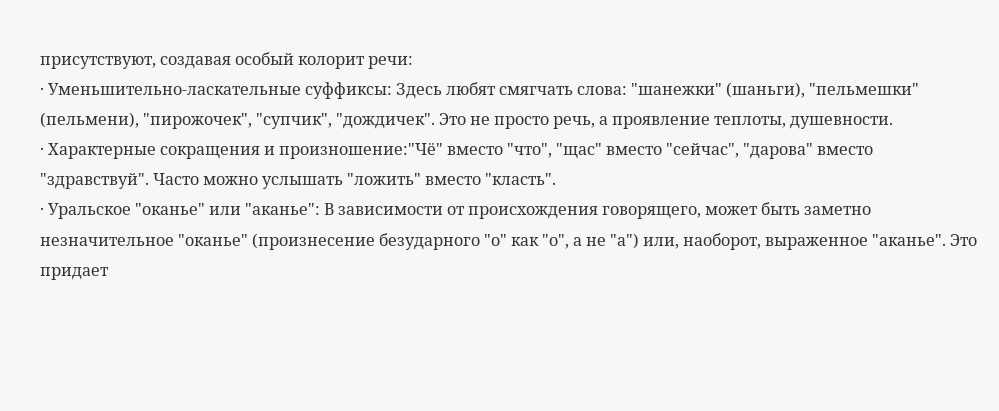присутствуют, создавая особый колорит речи:
· Уменьшительно-ласкательные суффиксы: Здесь любят смягчать слова: "шанежки" (шаньги), "пельмешки" (пельмени), "пирожочек", "супчик", "дождичек". Это не просто речь, а проявление теплоты, душевности.
· Характерные сокращения и произношение:"Чё" вместо "что", "щас" вместо "сейчас", "дарова" вместо "здравствуй". Часто можно услышать "ложить" вместо "класть".
· Уральское "оканье" или "аканье": В зависимости от происхождения говорящего, может быть заметно незначительное "оканье" (произнесение безударного "о" как "о", а не "а") или, наоборот, выраженное "аканье". Это придает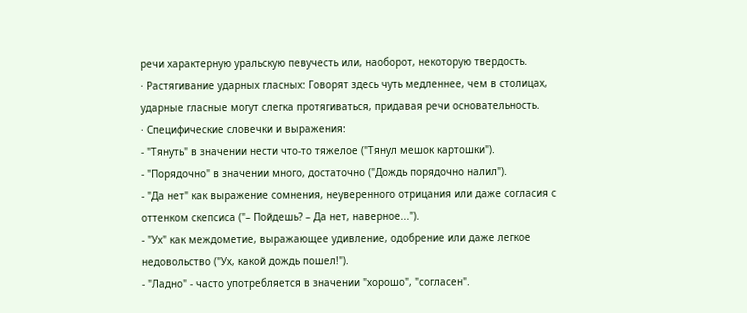речи характерную уральскую певучесть или, наоборот, некоторую твердость.
· Растягивание ударных гласных: Говорят здесь чуть медленнее, чем в столицах, ударные гласные могут слегка протягиваться, придавая речи основательность.
· Специфические словечки и выражения:
- "Тянуть" в значении нести что-то тяжелое ("Тянул мешок картошки").
- "Порядочно" в значении много, достаточно ("Дождь порядочно налил").
- "Да нет" как выражение сомнения, неуверенного отрицания или даже согласия с оттенком скепсиса ("– Пойдешь? – Да нет, наверное...").
- "Ух" как междометие, выражающее удивление, одобрение или даже легкое недовольство ("Ух, какой дождь пошел!").
- "Ладно" - часто употребляется в значении "хорошо", "согласен".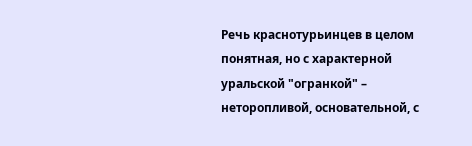Речь краснотурьинцев в целом понятная, но с характерной уральской "огранкой" – неторопливой, основательной, с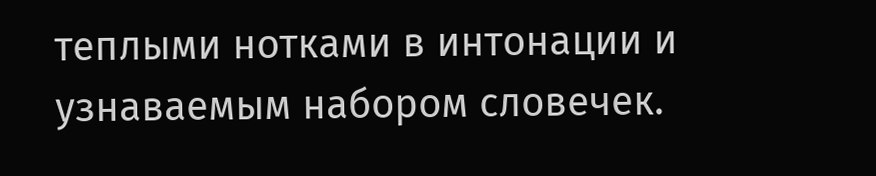теплыми нотками в интонации и узнаваемым набором словечек.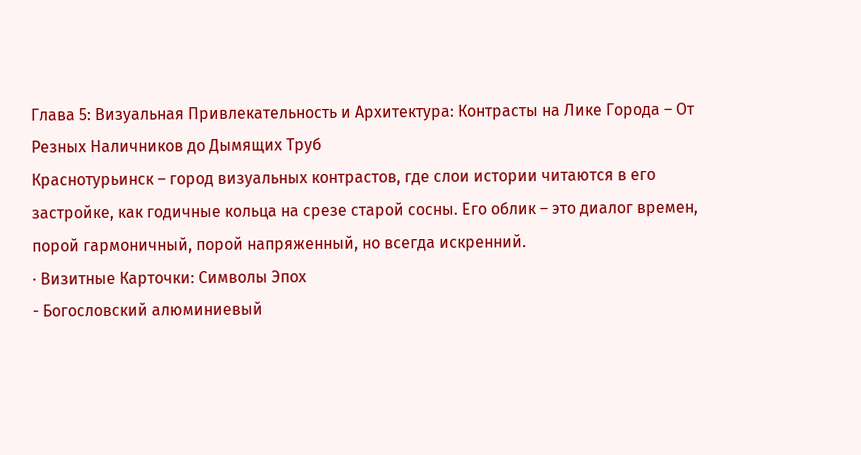Глава 5: Визуальная Привлекательность и Архитектура: Контрасты на Лике Города – От Резных Наличников до Дымящих Труб
Краснотурьинск – город визуальных контрастов, где слои истории читаются в его застройке, как годичные кольца на срезе старой сосны. Его облик – это диалог времен, порой гармоничный, порой напряженный, но всегда искренний.
· Визитные Карточки: Символы Эпох
- Богословский алюминиевый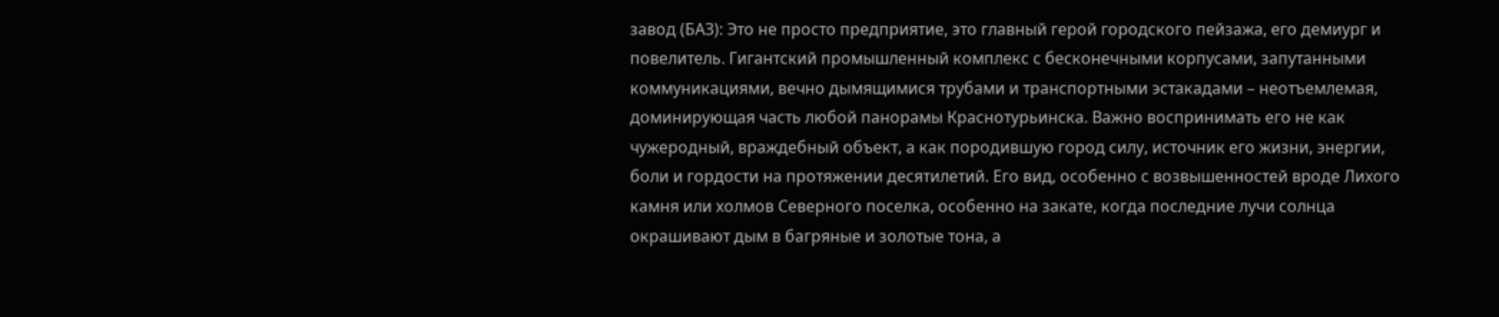завод (БАЗ): Это не просто предприятие, это главный герой городского пейзажа, его демиург и повелитель. Гигантский промышленный комплекс с бесконечными корпусами, запутанными коммуникациями, вечно дымящимися трубами и транспортными эстакадами – неотъемлемая, доминирующая часть любой панорамы Краснотурьинска. Важно воспринимать его не как чужеродный, враждебный объект, а как породившую город силу, источник его жизни, энергии, боли и гордости на протяжении десятилетий. Его вид, особенно с возвышенностей вроде Лихого камня или холмов Северного поселка, особенно на закате, когда последние лучи солнца окрашивают дым в багряные и золотые тона, а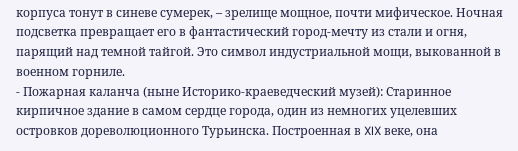корпуса тонут в синеве сумерек, – зрелище мощное, почти мифическое. Ночная подсветка превращает его в фантастический город-мечту из стали и огня, парящий над темной тайгой. Это символ индустриальной мощи, выкованной в военном горниле.
- Пожарная каланча (ныне Историко-краеведческий музей): Старинное кирпичное здание в самом сердце города, один из немногих уцелевших островков дореволюционного Турьинска. Построенная в XIX веке, она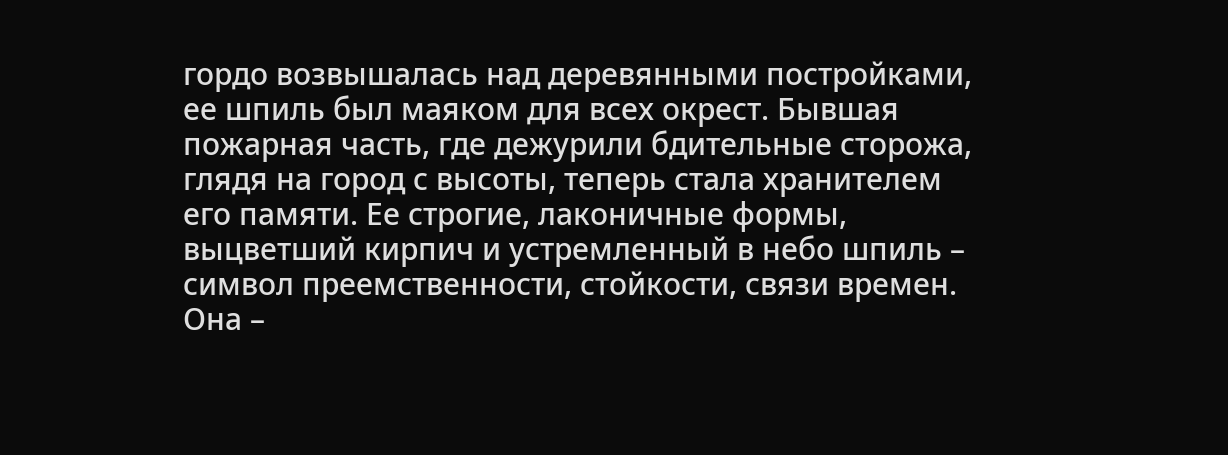гордо возвышалась над деревянными постройками, ее шпиль был маяком для всех окрест. Бывшая пожарная часть, где дежурили бдительные сторожа, глядя на город с высоты, теперь стала хранителем его памяти. Ее строгие, лаконичные формы, выцветший кирпич и устремленный в небо шпиль – символ преемственности, стойкости, связи времен. Она –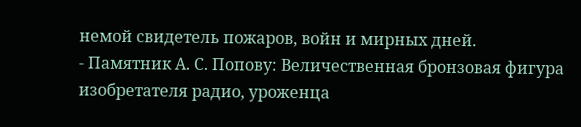немой свидетель пожаров, войн и мирных дней.
- Памятник А. С. Попову: Величественная бронзовая фигура изобретателя радио, уроженца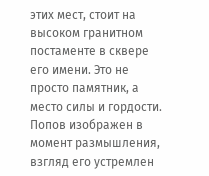этих мест, стоит на высоком гранитном постаменте в сквере его имени. Это не просто памятник, а место силы и гордости. Попов изображен в момент размышления, взгляд его устремлен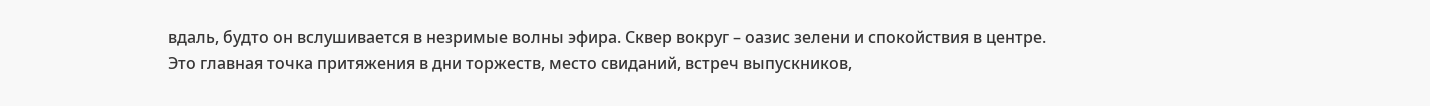вдаль, будто он вслушивается в незримые волны эфира. Сквер вокруг – оазис зелени и спокойствия в центре. Это главная точка притяжения в дни торжеств, место свиданий, встреч выпускников,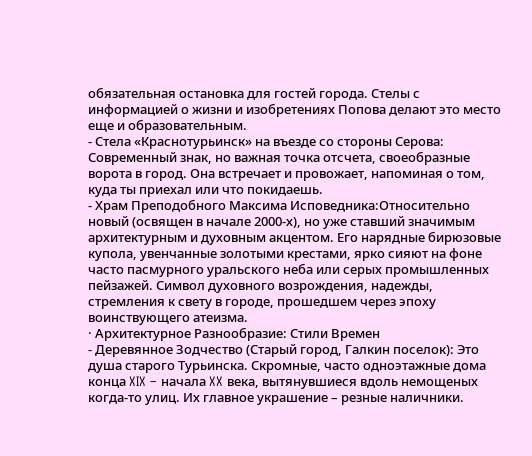обязательная остановка для гостей города. Стелы с информацией о жизни и изобретениях Попова делают это место еще и образовательным.
- Стела «Краснотурьинск» на въезде со стороны Серова: Современный знак, но важная точка отсчета, своеобразные ворота в город. Она встречает и провожает, напоминая о том, куда ты приехал или что покидаешь.
- Храм Преподобного Максима Исповедника:Относительно новый (освящен в начале 2000-х), но уже ставший значимым архитектурным и духовным акцентом. Его нарядные бирюзовые купола, увенчанные золотыми крестами, ярко сияют на фоне часто пасмурного уральского неба или серых промышленных пейзажей. Символ духовного возрождения, надежды, стремления к свету в городе, прошедшем через эпоху воинствующего атеизма.
· Архитектурное Разнообразие: Стили Времен
- Деревянное Зодчество (Старый город, Галкин поселок): Это душа старого Турьинска. Скромные, часто одноэтажные дома конца XIX – начала XX века, вытянувшиеся вдоль немощеных когда-то улиц. Их главное украшение – резные наличники.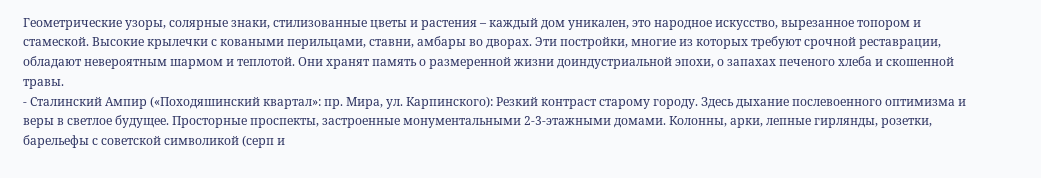Геометрические узоры, солярные знаки, стилизованные цветы и растения – каждый дом уникален, это народное искусство, вырезанное топором и стамеской. Высокие крылечки с коваными перильцами, ставни, амбары во дворах. Эти постройки, многие из которых требуют срочной реставрации, обладают невероятным шармом и теплотой. Они хранят память о размеренной жизни доиндустриальной эпохи, о запахах печеного хлеба и скошенной травы.
- Сталинский Ампир («Походяшинский квартал»: пр. Мира, ул. Карпинского): Резкий контраст старому городу. Здесь дыхание послевоенного оптимизма и веры в светлое будущее. Просторные проспекты, застроенные монументальными 2-3-этажными домами. Колонны, арки, лепные гирлянды, розетки, барельефы с советской символикой (серп и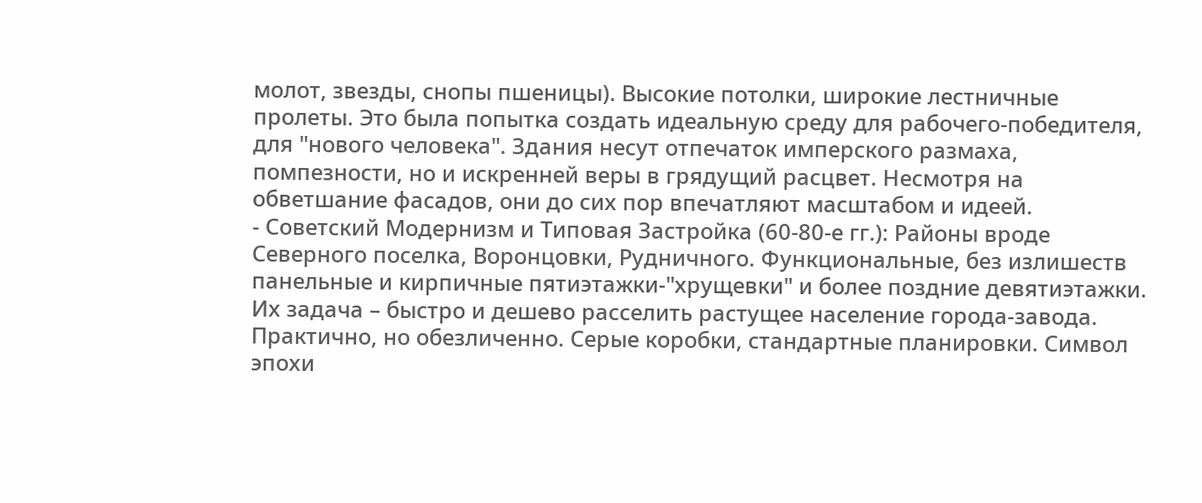молот, звезды, снопы пшеницы). Высокие потолки, широкие лестничные пролеты. Это была попытка создать идеальную среду для рабочего-победителя, для "нового человека". Здания несут отпечаток имперского размаха, помпезности, но и искренней веры в грядущий расцвет. Несмотря на обветшание фасадов, они до сих пор впечатляют масштабом и идеей.
- Советский Модернизм и Типовая Застройка (60-80-е гг.): Районы вроде Северного поселка, Воронцовки, Рудничного. Функциональные, без излишеств панельные и кирпичные пятиэтажки-"хрущевки" и более поздние девятиэтажки. Их задача – быстро и дешево расселить растущее население города-завода. Практично, но обезличенно. Серые коробки, стандартные планировки. Символ эпохи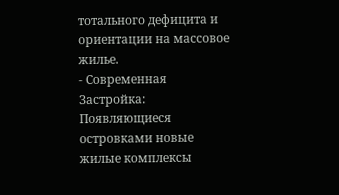тотального дефицита и ориентации на массовое жилье.
- Современная Застройка: Появляющиеся островками новые жилые комплексы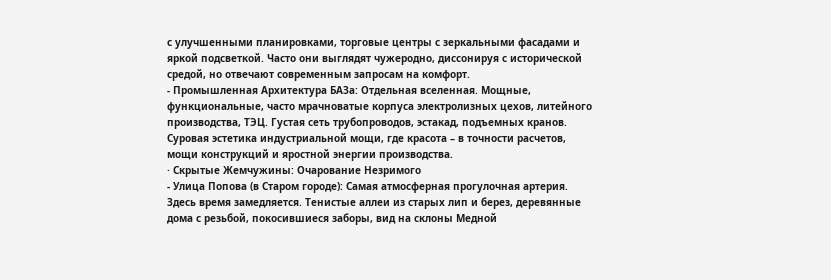с улучшенными планировками, торговые центры с зеркальными фасадами и яркой подсветкой. Часто они выглядят чужеродно, диссонируя с исторической средой, но отвечают современным запросам на комфорт.
- Промышленная Архитектура БАЗа: Отдельная вселенная. Мощные, функциональные, часто мрачноватые корпуса электролизных цехов, литейного производства, ТЭЦ. Густая сеть трубопроводов, эстакад, подъемных кранов. Суровая эстетика индустриальной мощи, где красота – в точности расчетов, мощи конструкций и яростной энергии производства.
· Скрытые Жемчужины: Очарование Незримого
- Улица Попова (в Старом городе): Самая атмосферная прогулочная артерия. Здесь время замедляется. Тенистые аллеи из старых лип и берез, деревянные дома с резьбой, покосившиеся заборы, вид на склоны Медной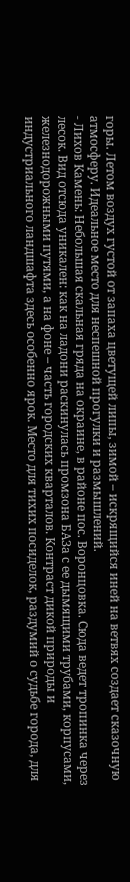горы. Летом воздух густой от запаха цветущей липы, зимой – искрящийся иней на ветвях создает сказочную атмосферу. Идеальное место для неспешной прогулки и размышлений.
- Лихов Камень: Небольшая скальная гряда на окраине, в районе пос. Воронцовка. Сюда ведет тропинка через лесок. Вид отсюда уникален: как на ладони раскинулась промзона БАЗа с ее дымящими трубами, корпусами, железнодорожными путями, а на фоне – часть городских кварталов. Контраст дикой природы и индустриального ландшафта здесь особенно ярок. Место для тихих посиделок, раздумий о судьбе города, для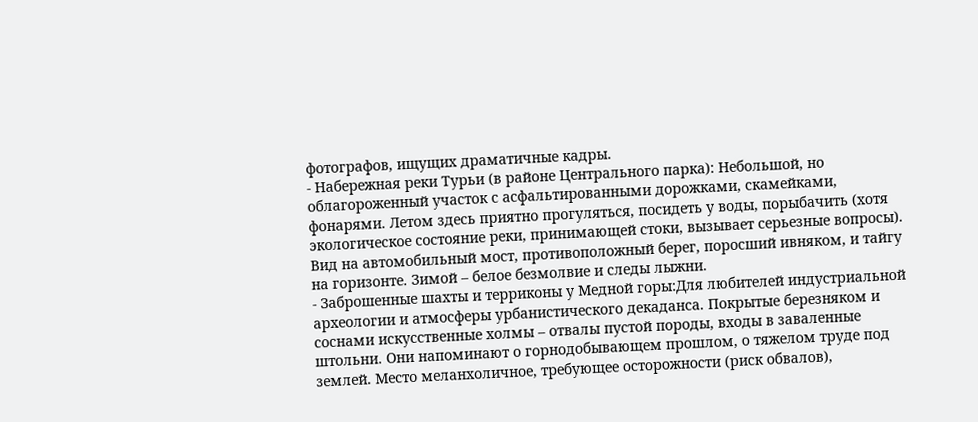фотографов, ищущих драматичные кадры.
- Набережная реки Турьи (в районе Центрального парка): Небольшой, но облагороженный участок с асфальтированными дорожками, скамейками, фонарями. Летом здесь приятно прогуляться, посидеть у воды, порыбачить (хотя экологическое состояние реки, принимающей стоки, вызывает серьезные вопросы). Вид на автомобильный мост, противоположный берег, поросший ивняком, и тайгу на горизонте. Зимой – белое безмолвие и следы лыжни.
- Заброшенные шахты и терриконы у Медной горы:Для любителей индустриальной археологии и атмосферы урбанистического декаданса. Покрытые березняком и соснами искусственные холмы – отвалы пустой породы, входы в заваленные штольни. Они напоминают о горнодобывающем прошлом, о тяжелом труде под землей. Место меланхоличное, требующее осторожности (риск обвалов),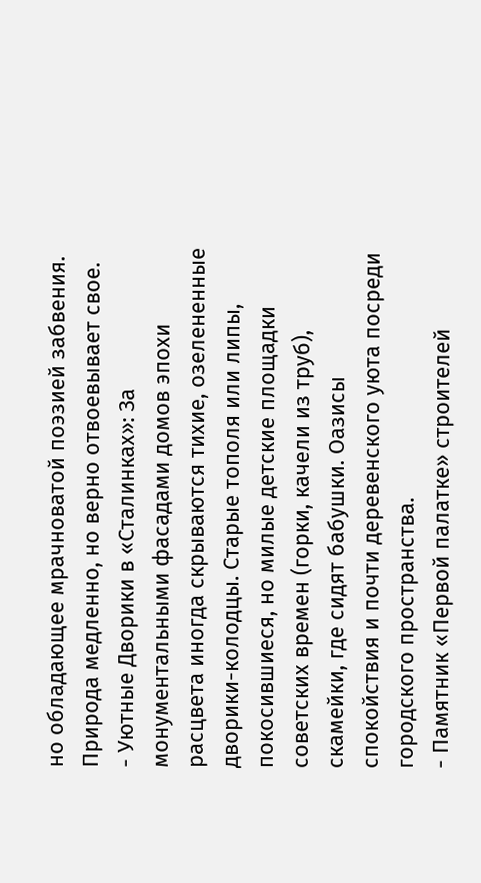но обладающее мрачноватой поэзией забвения. Природа медленно, но верно отвоевывает свое.
- Уютные Дворики в «Сталинках»: За монументальными фасадами домов эпохи расцвета иногда скрываются тихие, озелененные дворики-колодцы. Старые тополя или липы, покосившиеся, но милые детские площадки советских времен (горки, качели из труб), скамейки, где сидят бабушки. Оазисы спокойствия и почти деревенского уюта посреди городского пространства.
- Памятник «Первой палатке» строителей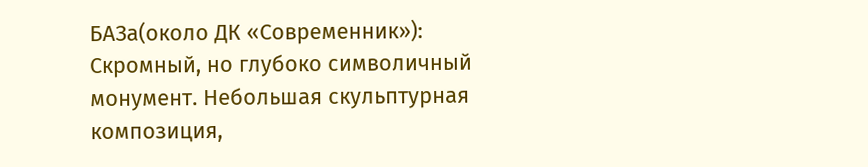БАЗа(около ДК «Современник»): Скромный, но глубоко символичный монумент. Небольшая скульптурная композиция,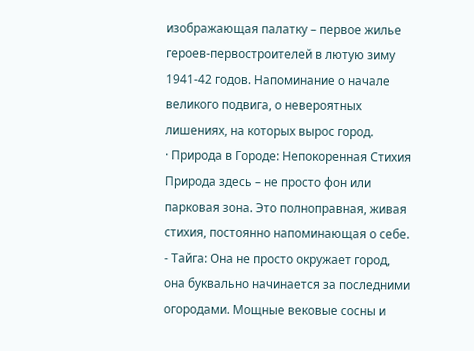изображающая палатку – первое жилье героев-первостроителей в лютую зиму 1941-42 годов. Напоминание о начале великого подвига, о невероятных лишениях, на которых вырос город.
· Природа в Городе: Непокоренная Стихия
Природа здесь – не просто фон или парковая зона. Это полноправная, живая стихия, постоянно напоминающая о себе.
- Тайга: Она не просто окружает город, она буквально начинается за последними огородами. Мощные вековые сосны и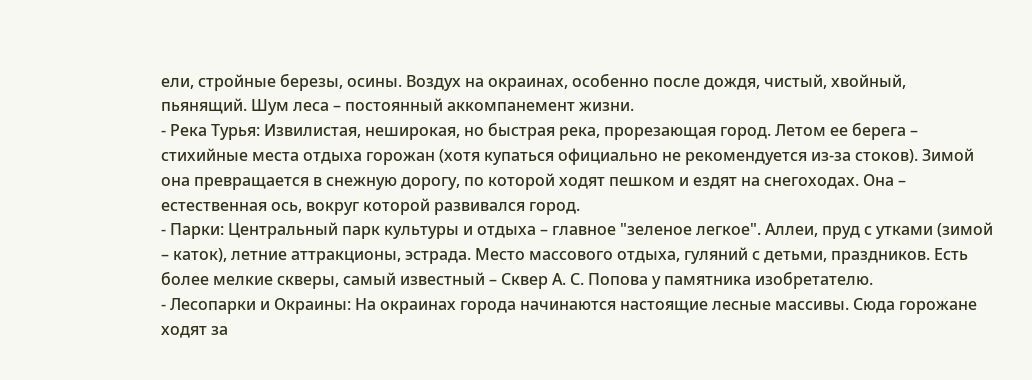ели, стройные березы, осины. Воздух на окраинах, особенно после дождя, чистый, хвойный, пьянящий. Шум леса – постоянный аккомпанемент жизни.
- Река Турья: Извилистая, неширокая, но быстрая река, прорезающая город. Летом ее берега – стихийные места отдыха горожан (хотя купаться официально не рекомендуется из-за стоков). Зимой она превращается в снежную дорогу, по которой ходят пешком и ездят на снегоходах. Она – естественная ось, вокруг которой развивался город.
- Парки: Центральный парк культуры и отдыха – главное "зеленое легкое". Аллеи, пруд с утками (зимой – каток), летние аттракционы, эстрада. Место массового отдыха, гуляний с детьми, праздников. Есть более мелкие скверы, самый известный – Сквер А. С. Попова у памятника изобретателю.
- Лесопарки и Окраины: На окраинах города начинаются настоящие лесные массивы. Сюда горожане ходят за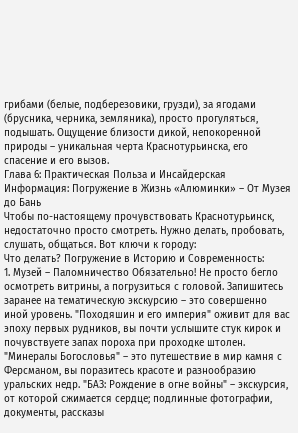грибами (белые, подберезовики, грузди), за ягодами (брусника, черника, земляника), просто прогуляться, подышать. Ощущение близости дикой, непокоренной природы – уникальная черта Краснотурьинска, его спасение и его вызов.
Глава 6: Практическая Польза и Инсайдерская Информация: Погружение в Жизнь «Алюминки» – От Музея до Бань
Чтобы по-настоящему прочувствовать Краснотурьинск, недостаточно просто смотреть. Нужно делать, пробовать, слушать, общаться. Вот ключи к городу:
Что делать? Погружение в Историю и Современность:
1. Музей – Паломничество Обязательно! Не просто бегло осмотреть витрины, а погрузиться с головой. Запишитесь заранее на тематическую экскурсию – это совершенно иной уровень. "Походяшин и его империя" оживит для вас эпоху первых рудников, вы почти услышите стук кирок и почувствуете запах пороха при проходке штолен. "Минералы Богословья" – это путешествие в мир камня с Ферсманом, вы поразитесь красоте и разнообразию уральских недр. "БАЗ: Рождение в огне войны" – экскурсия, от которой сжимается сердце; подлинные фотографии, документы, рассказы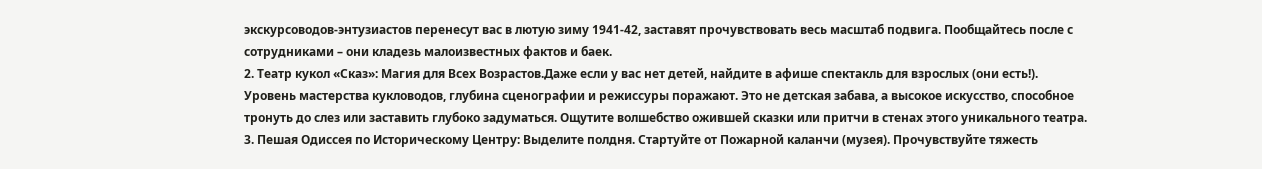экскурсоводов-энтузиастов перенесут вас в лютую зиму 1941-42, заставят прочувствовать весь масштаб подвига. Пообщайтесь после с сотрудниками – они кладезь малоизвестных фактов и баек.
2. Театр кукол «Сказ»: Магия для Всех Возрастов.Даже если у вас нет детей, найдите в афише спектакль для взрослых (они есть!). Уровень мастерства кукловодов, глубина сценографии и режиссуры поражают. Это не детская забава, а высокое искусство, способное тронуть до слез или заставить глубоко задуматься. Ощутите волшебство ожившей сказки или притчи в стенах этого уникального театра.
3. Пешая Одиссея по Историческому Центру: Выделите полдня. Стартуйте от Пожарной каланчи (музея). Прочувствуйте тяжесть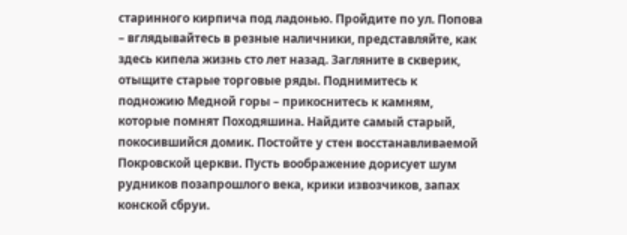старинного кирпича под ладонью. Пройдите по ул. Попова – вглядывайтесь в резные наличники, представляйте, как здесь кипела жизнь сто лет назад. Загляните в скверик, отыщите старые торговые ряды. Поднимитесь к подножию Медной горы – прикоснитесь к камням, которые помнят Походяшина. Найдите самый старый, покосившийся домик. Постойте у стен восстанавливаемой Покровской церкви. Пусть воображение дорисует шум рудников позапрошлого века, крики извозчиков, запах конской сбруи.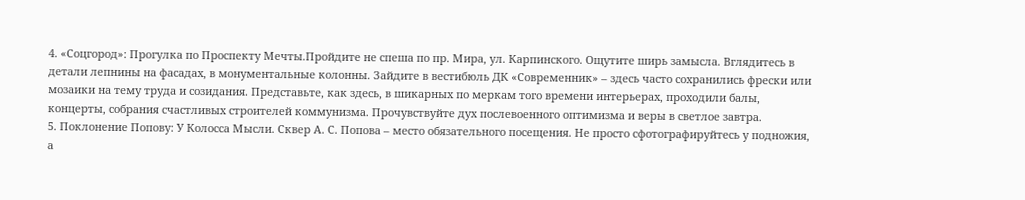4. «Соцгород»: Прогулка по Проспекту Мечты.Пройдите не спеша по пр. Мира, ул. Карпинского. Ощутите ширь замысла. Вглядитесь в детали лепнины на фасадах, в монументальные колонны. Зайдите в вестибюль ДК «Современник» – здесь часто сохранились фрески или мозаики на тему труда и созидания. Представьте, как здесь, в шикарных по меркам того времени интерьерах, проходили балы, концерты, собрания счастливых строителей коммунизма. Прочувствуйте дух послевоенного оптимизма и веры в светлое завтра.
5. Поклонение Попову: У Колосса Мысли. Сквер А. С. Попова – место обязательного посещения. Не просто сфотографируйтесь у подножия, а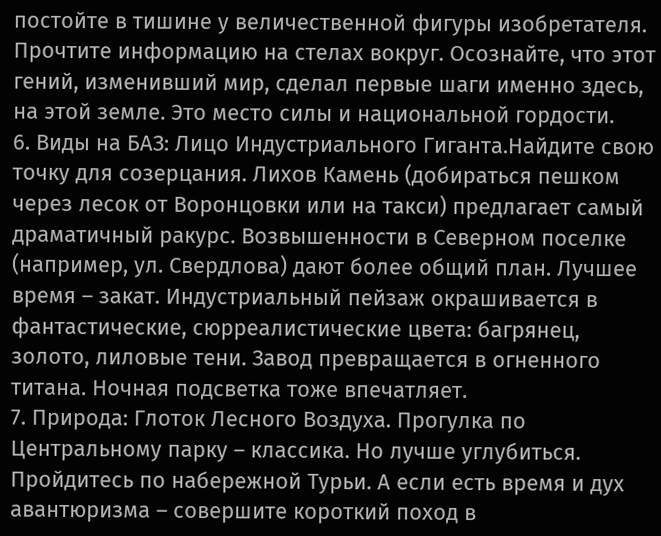постойте в тишине у величественной фигуры изобретателя. Прочтите информацию на стелах вокруг. Осознайте, что этот гений, изменивший мир, сделал первые шаги именно здесь, на этой земле. Это место силы и национальной гордости.
6. Виды на БАЗ: Лицо Индустриального Гиганта.Найдите свою точку для созерцания. Лихов Камень (добираться пешком через лесок от Воронцовки или на такси) предлагает самый драматичный ракурс. Возвышенности в Северном поселке (например, ул. Свердлова) дают более общий план. Лучшее время – закат. Индустриальный пейзаж окрашивается в фантастические, сюрреалистические цвета: багрянец, золото, лиловые тени. Завод превращается в огненного титана. Ночная подсветка тоже впечатляет.
7. Природа: Глоток Лесного Воздуха. Прогулка по Центральному парку – классика. Но лучше углубиться. Пройдитесь по набережной Турьи. А если есть время и дух авантюризма – совершите короткий поход в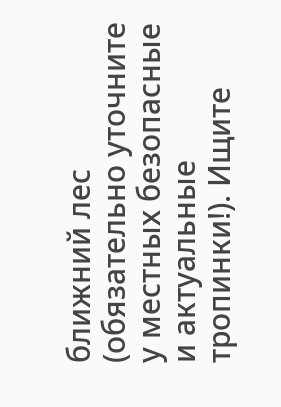ближний лес (обязательно уточните у местных безопасные и актуальные тропинки!). Ищите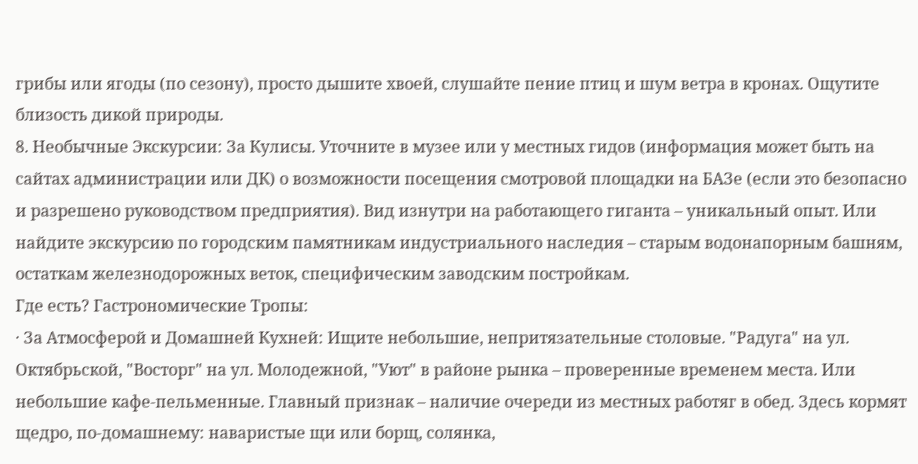грибы или ягоды (по сезону), просто дышите хвоей, слушайте пение птиц и шум ветра в кронах. Ощутите близость дикой природы.
8. Необычные Экскурсии: За Кулисы. Уточните в музее или у местных гидов (информация может быть на сайтах администрации или ДК) о возможности посещения смотровой площадки на БАЗе (если это безопасно и разрешено руководством предприятия). Вид изнутри на работающего гиганта – уникальный опыт. Или найдите экскурсию по городским памятникам индустриального наследия – старым водонапорным башням, остаткам железнодорожных веток, специфическим заводским постройкам.
Где есть? Гастрономические Тропы:
· За Атмосферой и Домашней Кухней: Ищите небольшие, непритязательные столовые. "Радуга" на ул. Октябрьской, "Восторг" на ул. Молодежной, "Уют" в районе рынка – проверенные временем места. Или небольшие кафе-пельменные. Главный признак – наличие очереди из местных работяг в обед. Здесь кормят щедро, по-домашнему: наваристые щи или борщ, солянка,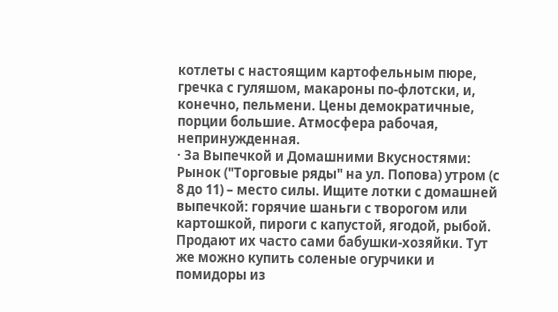котлеты с настоящим картофельным пюре, гречка с гуляшом, макароны по-флотски, и, конечно, пельмени. Цены демократичные, порции большие. Атмосфера рабочая, непринужденная.
· За Выпечкой и Домашними Вкусностями: Рынок ("Торговые ряды" на ул. Попова) утром (с 8 до 11) – место силы. Ищите лотки с домашней выпечкой: горячие шаньги с творогом или картошкой, пироги с капустой, ягодой, рыбой. Продают их часто сами бабушки-хозяйки. Тут же можно купить соленые огурчики и помидоры из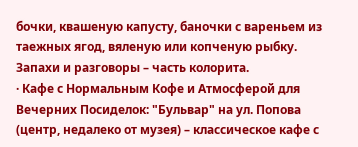бочки, квашеную капусту, баночки с вареньем из таежных ягод, вяленую или копченую рыбку. Запахи и разговоры – часть колорита.
· Кафе с Нормальным Кофе и Атмосферой для Вечерних Посиделок: "Бульвар" на ул. Попова (центр, недалеко от музея) – классическое кафе с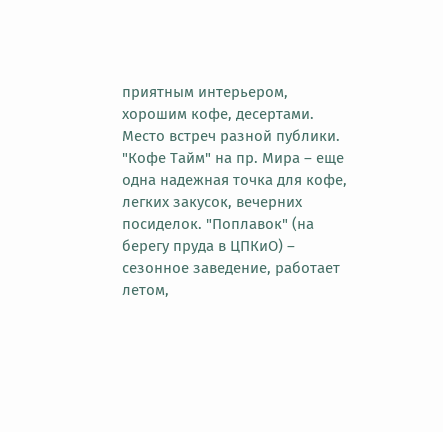приятным интерьером, хорошим кофе, десертами. Место встреч разной публики. "Кофе Тайм" на пр. Мира – еще одна надежная точка для кофе, легких закусок, вечерних посиделок. "Поплавок" (на берегу пруда в ЦПКиО) – сезонное заведение, работает летом,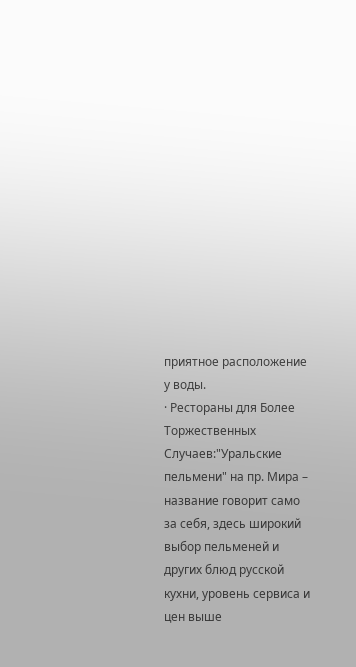приятное расположение у воды.
· Рестораны для Более Торжественных Случаев:"Уральские пельмени" на пр. Мира – название говорит само за себя, здесь широкий выбор пельменей и других блюд русской кухни, уровень сервиса и цен выше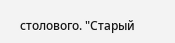столового. "Старый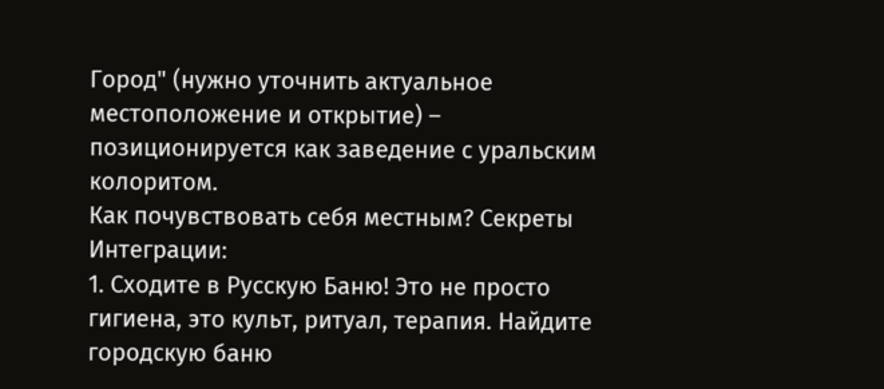Город" (нужно уточнить актуальное местоположение и открытие) – позиционируется как заведение с уральским колоритом.
Как почувствовать себя местным? Секреты Интеграции:
1. Сходите в Русскую Баню! Это не просто гигиена, это культ, ритуал, терапия. Найдите городскую баню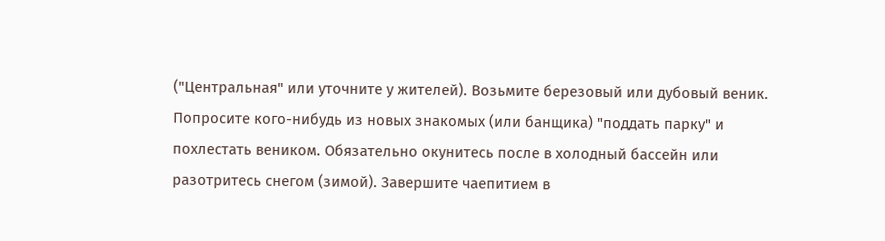("Центральная" или уточните у жителей). Возьмите березовый или дубовый веник. Попросите кого-нибудь из новых знакомых (или банщика) "поддать парку" и похлестать веником. Обязательно окунитесь после в холодный бассейн или разотритесь снегом (зимой). Завершите чаепитием в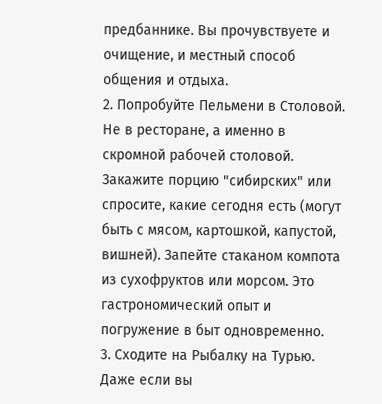предбаннике. Вы прочувствуете и очищение, и местный способ общения и отдыха.
2. Попробуйте Пельмени в Столовой. Не в ресторане, а именно в скромной рабочей столовой. Закажите порцию "сибирских" или спросите, какие сегодня есть (могут быть с мясом, картошкой, капустой, вишней). Запейте стаканом компота из сухофруктов или морсом. Это гастрономический опыт и погружение в быт одновременно.
3. Сходите на Рыбалку на Турью. Даже если вы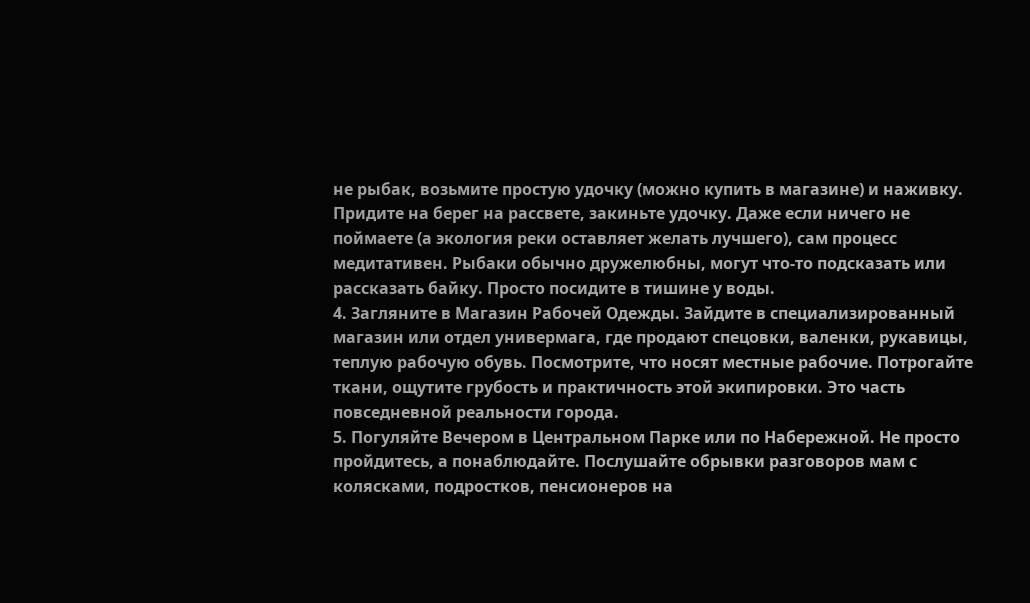не рыбак, возьмите простую удочку (можно купить в магазине) и наживку. Придите на берег на рассвете, закиньте удочку. Даже если ничего не поймаете (а экология реки оставляет желать лучшего), сам процесс медитативен. Рыбаки обычно дружелюбны, могут что-то подсказать или рассказать байку. Просто посидите в тишине у воды.
4. Загляните в Магазин Рабочей Одежды. Зайдите в специализированный магазин или отдел универмага, где продают спецовки, валенки, рукавицы, теплую рабочую обувь. Посмотрите, что носят местные рабочие. Потрогайте ткани, ощутите грубость и практичность этой экипировки. Это часть повседневной реальности города.
5. Погуляйте Вечером в Центральном Парке или по Набережной. Не просто пройдитесь, а понаблюдайте. Послушайте обрывки разговоров мам с колясками, подростков, пенсионеров на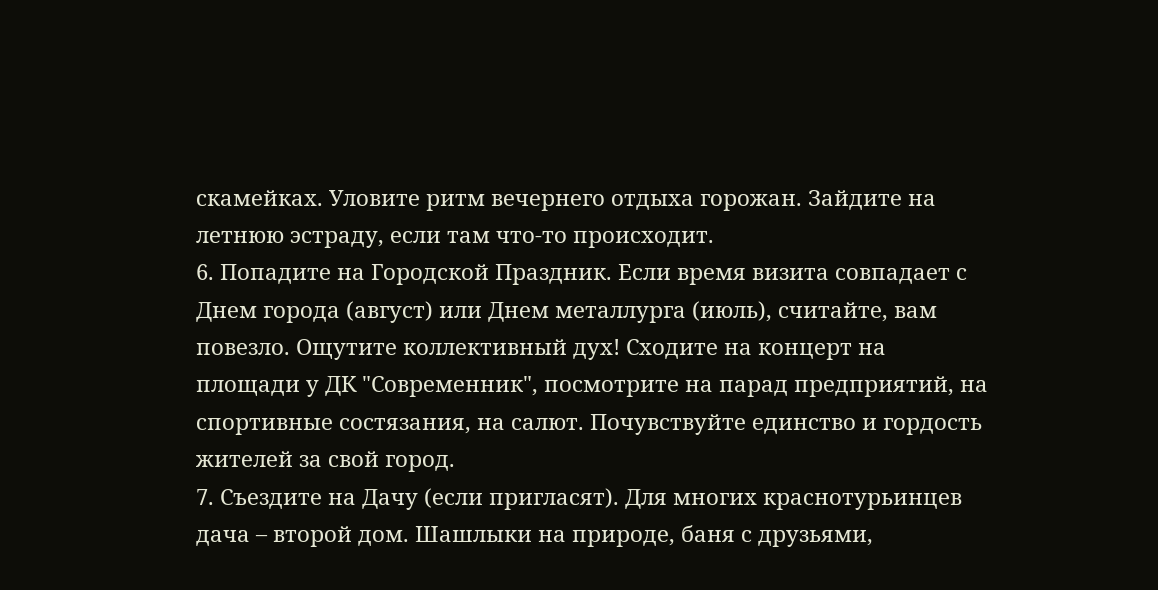скамейках. Уловите ритм вечернего отдыха горожан. Зайдите на летнюю эстраду, если там что-то происходит.
6. Попадите на Городской Праздник. Если время визита совпадает с Днем города (август) или Днем металлурга (июль), считайте, вам повезло. Ощутите коллективный дух! Сходите на концерт на площади у ДК "Современник", посмотрите на парад предприятий, на спортивные состязания, на салют. Почувствуйте единство и гордость жителей за свой город.
7. Съездите на Дачу (если пригласят). Для многих краснотурьинцев дача – второй дом. Шашлыки на природе, баня с друзьями,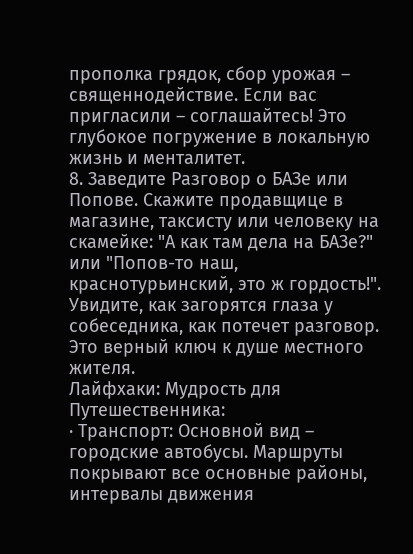прополка грядок, сбор урожая – священнодействие. Если вас пригласили – соглашайтесь! Это глубокое погружение в локальную жизнь и менталитет.
8. Заведите Разговор о БАЗе или Попове. Скажите продавщице в магазине, таксисту или человеку на скамейке: "А как там дела на БАЗе?" или "Попов-то наш, краснотурьинский, это ж гордость!". Увидите, как загорятся глаза у собеседника, как потечет разговор. Это верный ключ к душе местного жителя.
Лайфхаки: Мудрость для Путешественника:
· Транспорт: Основной вид – городские автобусы. Маршруты покрывают все основные районы, интервалы движения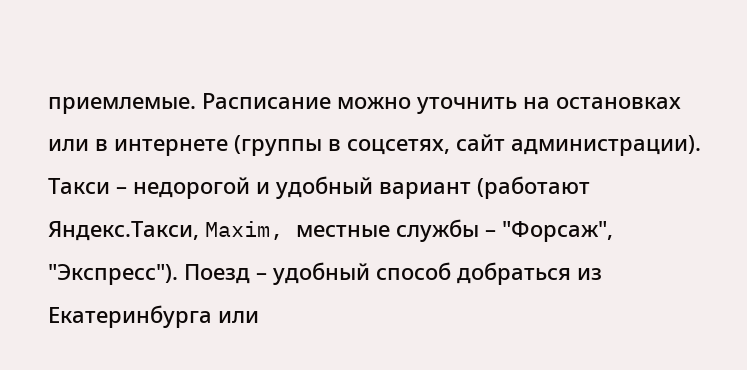приемлемые. Расписание можно уточнить на остановках или в интернете (группы в соцсетях, сайт администрации). Такси – недорогой и удобный вариант (работают Яндекс.Такси, Maxim, местные службы – "Форсаж", "Экспресс"). Поезд – удобный способ добраться из Екатеринбурга или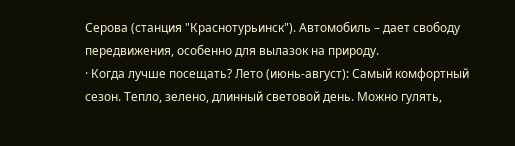Серова (станция "Краснотурьинск"). Автомобиль – дает свободу передвижения, особенно для вылазок на природу.
· Когда лучше посещать? Лето (июнь-август): Самый комфортный сезон. Тепло, зелено, длинный световой день. Можно гулять,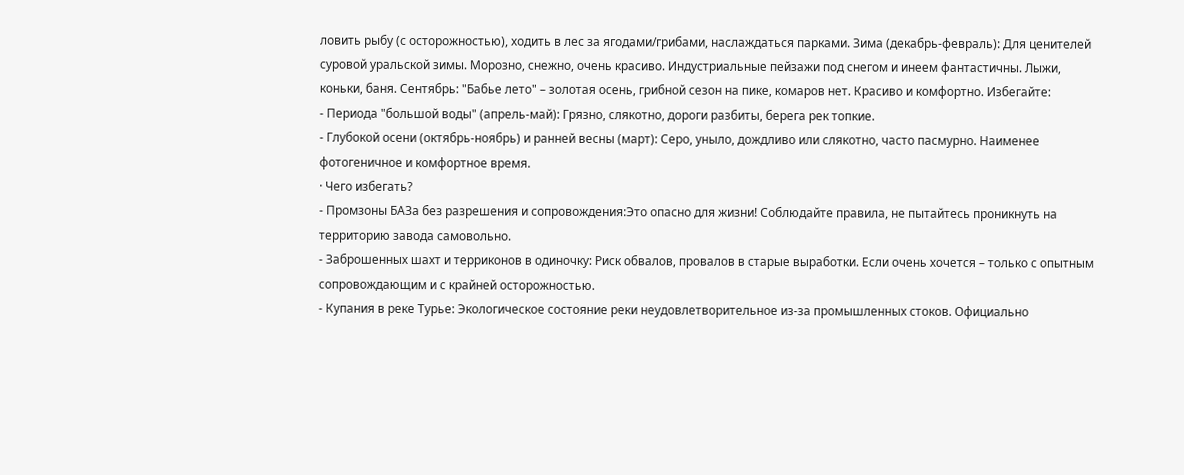ловить рыбу (с осторожностью), ходить в лес за ягодами/грибами, наслаждаться парками. Зима (декабрь-февраль): Для ценителей суровой уральской зимы. Морозно, снежно, очень красиво. Индустриальные пейзажи под снегом и инеем фантастичны. Лыжи, коньки, баня. Сентябрь: "Бабье лето" – золотая осень, грибной сезон на пике, комаров нет. Красиво и комфортно. Избегайте:
- Периода "большой воды" (апрель-май): Грязно, слякотно, дороги разбиты, берега рек топкие.
- Глубокой осени (октябрь-ноябрь) и ранней весны (март): Серо, уныло, дождливо или слякотно, часто пасмурно. Наименее фотогеничное и комфортное время.
· Чего избегать?
- Промзоны БАЗа без разрешения и сопровождения:Это опасно для жизни! Соблюдайте правила, не пытайтесь проникнуть на территорию завода самовольно.
- Заброшенных шахт и терриконов в одиночку: Риск обвалов, провалов в старые выработки. Если очень хочется – только с опытным сопровождающим и с крайней осторожностью.
- Купания в реке Турье: Экологическое состояние реки неудовлетворительное из-за промышленных стоков. Официально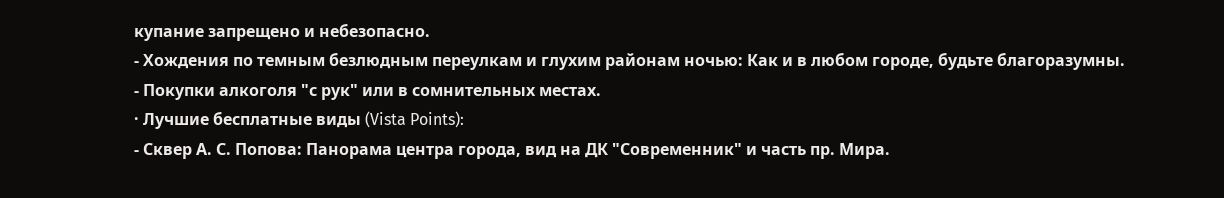купание запрещено и небезопасно.
- Хождения по темным безлюдным переулкам и глухим районам ночью: Как и в любом городе, будьте благоразумны.
- Покупки алкоголя "с рук" или в сомнительных местах.
· Лучшие бесплатные виды (Vista Points):
- Сквер А. С. Попова: Панорама центра города, вид на ДК "Современник" и часть пр. Мира.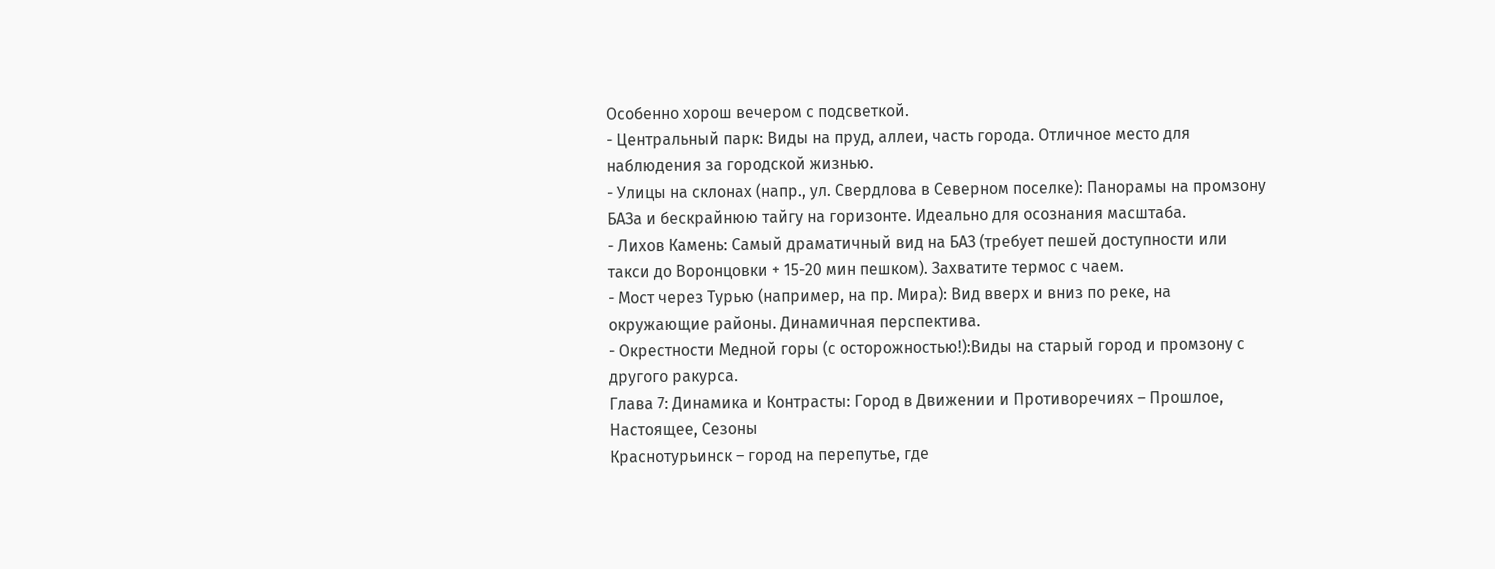Особенно хорош вечером с подсветкой.
- Центральный парк: Виды на пруд, аллеи, часть города. Отличное место для наблюдения за городской жизнью.
- Улицы на склонах (напр., ул. Свердлова в Северном поселке): Панорамы на промзону БАЗа и бескрайнюю тайгу на горизонте. Идеально для осознания масштаба.
- Лихов Камень: Самый драматичный вид на БАЗ (требует пешей доступности или такси до Воронцовки + 15-20 мин пешком). Захватите термос с чаем.
- Мост через Турью (например, на пр. Мира): Вид вверх и вниз по реке, на окружающие районы. Динамичная перспектива.
- Окрестности Медной горы (с осторожностью!):Виды на старый город и промзону с другого ракурса.
Глава 7: Динамика и Контрасты: Город в Движении и Противоречиях – Прошлое, Настоящее, Сезоны
Краснотурьинск – город на перепутье, где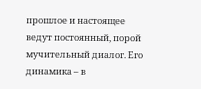прошлое и настоящее ведут постоянный, порой мучительный диалог. Его динамика – в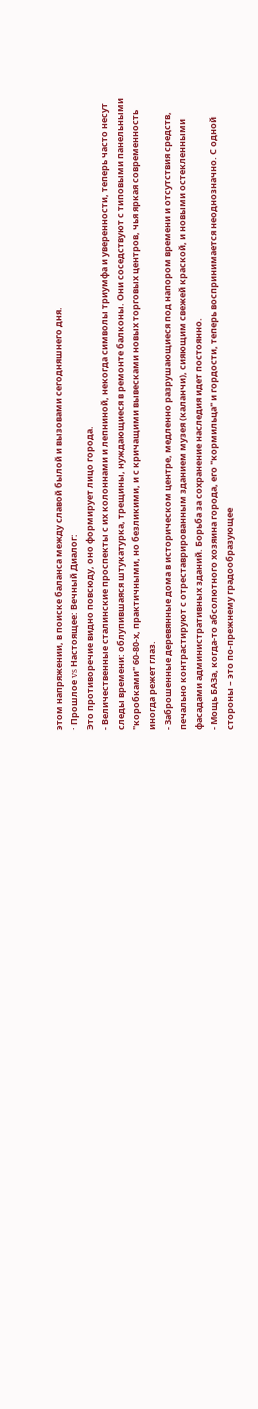этом напряжении, в поиске баланса между славой былой и вызовами сегодняшнего дня.
· Прошлое vs Настоящее: Вечный Диалог:
Это противоречие видно повсюду, оно формирует лицо города.
- Величественные сталинские проспекты с их колоннами и лепниной, некогда символы триумфа и уверенности, теперь часто несут следы времени: облупившаяся штукатурка, трещины, нуждающиеся в ремонте балконы. Они соседствуют с типовыми панельными "коробками" 60-80-х, практичными, но безликими, и с кричащими вывесками новых торговых центров, чья яркая современность иногда режет глаз.
- Заброшенные деревянные дома в историческом центре, медленно разрушающиеся под напором времени и отсутствия средств, печально контрастируют с отреставрированным зданием музея (каланчи), сияющим свежей краской, и новыми остекленными фасадами административных зданий. Борьба за сохранение наследия идет постоянно.
- Мощь БАЗа, когда-то абсолютного хозяина города, его "кормильца" и гордости, теперь воспринимается неоднозначно. С одной стороны – это по-прежнему градообразующее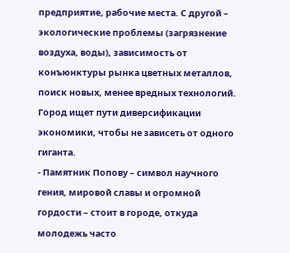предприятие, рабочие места. С другой – экологические проблемы (загрязнение воздуха, воды), зависимость от конъюнктуры рынка цветных металлов, поиск новых, менее вредных технологий. Город ищет пути диверсификации экономики, чтобы не зависеть от одного гиганта.
- Памятник Попову – символ научного гения, мировой славы и огромной гордости – стоит в городе, откуда молодежь часто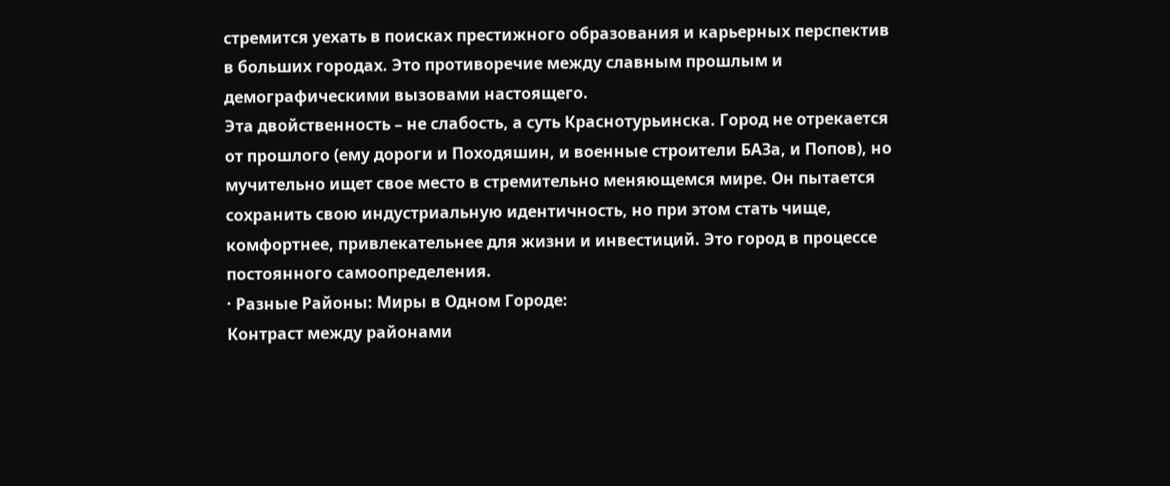стремится уехать в поисках престижного образования и карьерных перспектив в больших городах. Это противоречие между славным прошлым и демографическими вызовами настоящего.
Эта двойственность – не слабость, а суть Краснотурьинска. Город не отрекается от прошлого (ему дороги и Походяшин, и военные строители БАЗа, и Попов), но мучительно ищет свое место в стремительно меняющемся мире. Он пытается сохранить свою индустриальную идентичность, но при этом стать чище, комфортнее, привлекательнее для жизни и инвестиций. Это город в процессе постоянного самоопределения.
· Разные Районы: Миры в Одном Городе:
Контраст между районами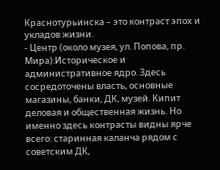Краснотурьинска – это контраст эпох и укладов жизни.
- Центр (около музея, ул. Попова, пр. Мира):Историческое и административное ядро. Здесь сосредоточены власть, основные магазины, банки, ДК, музей. Кипит деловая и общественная жизнь. Но именно здесь контрасты видны ярче всего: старинная каланча рядом с советским ДК,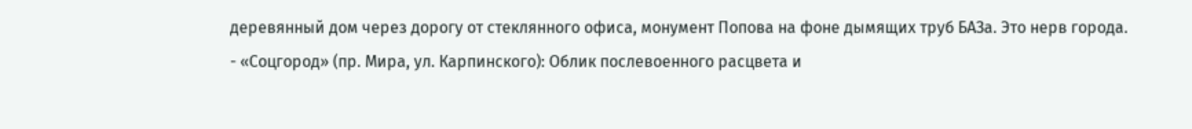деревянный дом через дорогу от стеклянного офиса, монумент Попова на фоне дымящих труб БАЗа. Это нерв города.
- «Соцгород» (пр. Мира, ул. Карпинского): Облик послевоенного расцвета и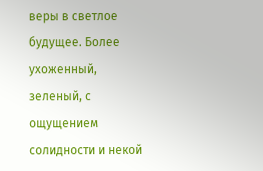веры в светлое будущее. Более ухоженный, зеленый, с ощущением солидности и некой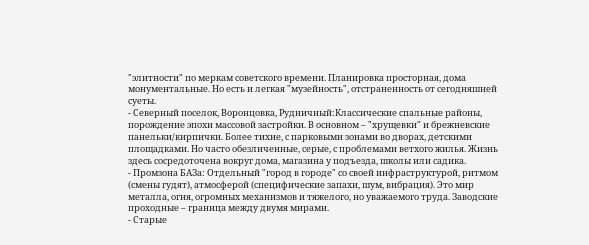"элитности" по меркам советского времени. Планировка просторная, дома монументальные. Но есть и легкая "музейность", отстраненность от сегодняшней суеты.
- Северный поселок, Воронцовка, Рудничный:Классические спальные районы, порождение эпохи массовой застройки. В основном – "хрущевки" и брежневские панельки/кирпички. Более тихие, с парковыми зонами во дворах, детскими площадками. Но часто обезличенные, серые, с проблемами ветхого жилья. Жизнь здесь сосредоточена вокруг дома, магазина у подъезда, школы или садика.
- Промзона БАЗа: Отдельный "город в городе" со своей инфраструктурой, ритмом (смены гудят), атмосферой (специфические запахи, шум, вибрация). Это мир металла, огня, огромных механизмов и тяжелого, но уважаемого труда. Заводские проходные – граница между двумя мирами.
- Старые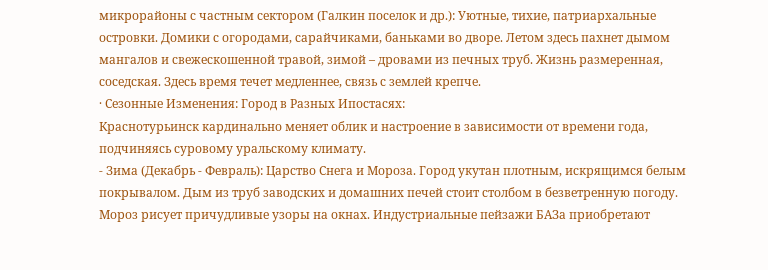микрорайоны с частным сектором (Галкин поселок и др.): Уютные, тихие, патриархальные островки. Домики с огородами, сарайчиками, баньками во дворе. Летом здесь пахнет дымом мангалов и свежескошенной травой, зимой – дровами из печных труб. Жизнь размеренная, соседская. Здесь время течет медленнее, связь с землей крепче.
· Сезонные Изменения: Город в Разных Ипостасях:
Краснотурьинск кардинально меняет облик и настроение в зависимости от времени года, подчиняясь суровому уральскому климату.
- Зима (Декабрь - Февраль): Царство Снега и Мороза. Город укутан плотным, искрящимся белым покрывалом. Дым из труб заводских и домашних печей стоит столбом в безветренную погоду. Мороз рисует причудливые узоры на окнах. Индустриальные пейзажи БАЗа приобретают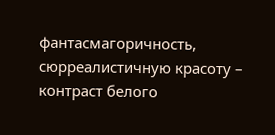фантасмагоричность, сюрреалистичную красоту – контраст белого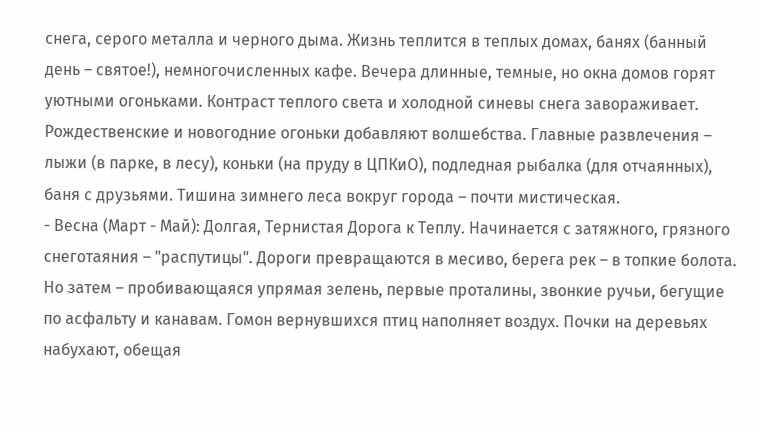снега, серого металла и черного дыма. Жизнь теплится в теплых домах, банях (банный день – святое!), немногочисленных кафе. Вечера длинные, темные, но окна домов горят уютными огоньками. Контраст теплого света и холодной синевы снега завораживает. Рождественские и новогодние огоньки добавляют волшебства. Главные развлечения – лыжи (в парке, в лесу), коньки (на пруду в ЦПКиО), подледная рыбалка (для отчаянных), баня с друзьями. Тишина зимнего леса вокруг города – почти мистическая.
- Весна (Март - Май): Долгая, Тернистая Дорога к Теплу. Начинается с затяжного, грязного снеготаяния – "распутицы". Дороги превращаются в месиво, берега рек – в топкие болота. Но затем – пробивающаяся упрямая зелень, первые проталины, звонкие ручьи, бегущие по асфальту и канавам. Гомон вернувшихся птиц наполняет воздух. Почки на деревьях набухают, обещая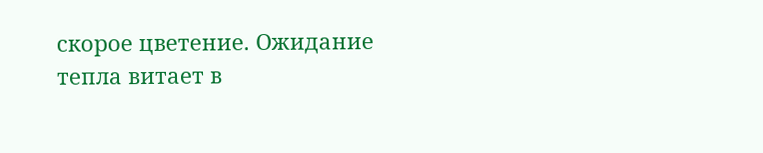скорое цветение. Ожидание тепла витает в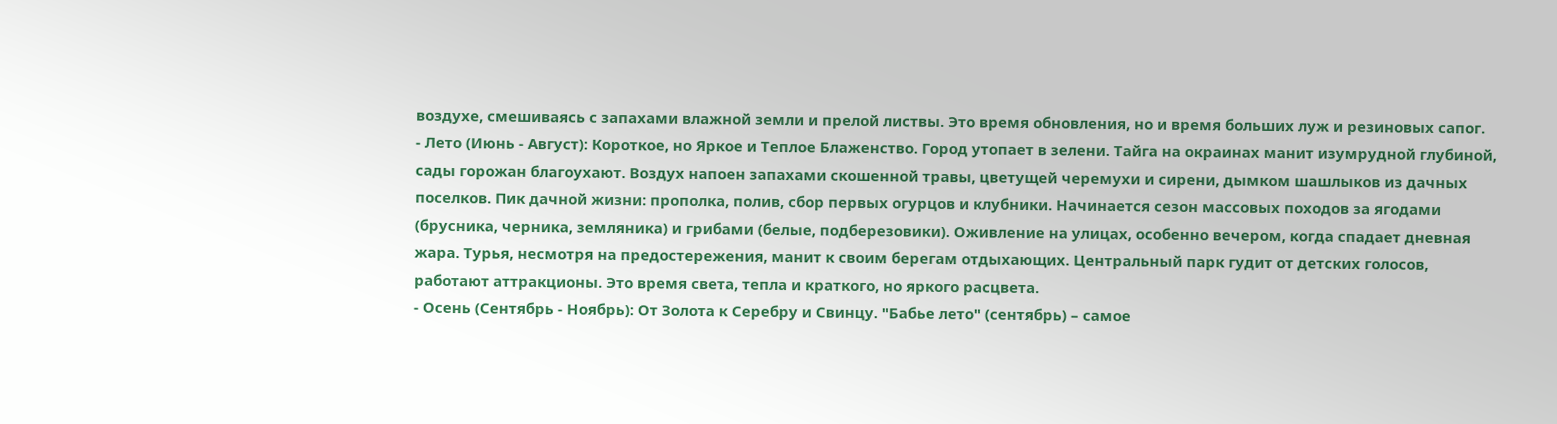воздухе, смешиваясь с запахами влажной земли и прелой листвы. Это время обновления, но и время больших луж и резиновых сапог.
- Лето (Июнь - Август): Короткое, но Яркое и Теплое Блаженство. Город утопает в зелени. Тайга на окраинах манит изумрудной глубиной, сады горожан благоухают. Воздух напоен запахами скошенной травы, цветущей черемухи и сирени, дымком шашлыков из дачных поселков. Пик дачной жизни: прополка, полив, сбор первых огурцов и клубники. Начинается сезон массовых походов за ягодами (брусника, черника, земляника) и грибами (белые, подберезовики). Оживление на улицах, особенно вечером, когда спадает дневная жара. Турья, несмотря на предостережения, манит к своим берегам отдыхающих. Центральный парк гудит от детских голосов, работают аттракционы. Это время света, тепла и краткого, но яркого расцвета.
- Осень (Сентябрь - Ноябрь): От Золота к Серебру и Свинцу. "Бабье лето" (сентябрь) – самое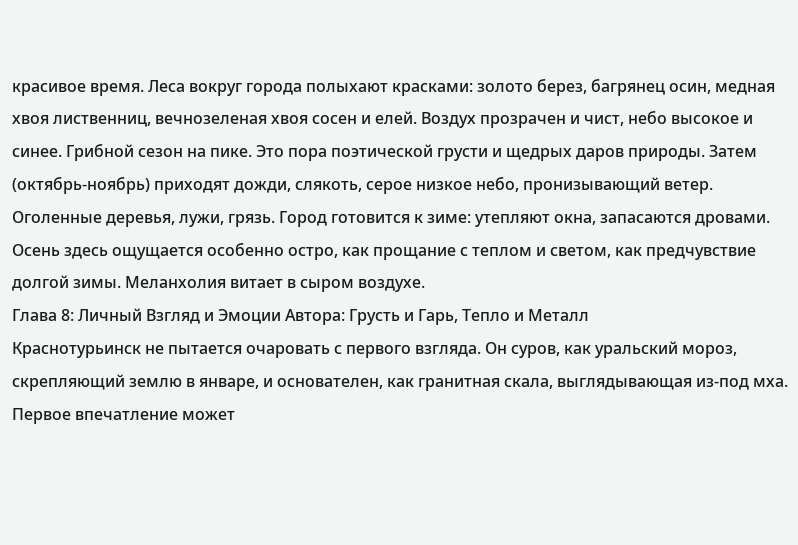красивое время. Леса вокруг города полыхают красками: золото берез, багрянец осин, медная хвоя лиственниц, вечнозеленая хвоя сосен и елей. Воздух прозрачен и чист, небо высокое и синее. Грибной сезон на пике. Это пора поэтической грусти и щедрых даров природы. Затем (октябрь-ноябрь) приходят дожди, слякоть, серое низкое небо, пронизывающий ветер. Оголенные деревья, лужи, грязь. Город готовится к зиме: утепляют окна, запасаются дровами. Осень здесь ощущается особенно остро, как прощание с теплом и светом, как предчувствие долгой зимы. Меланхолия витает в сыром воздухе.
Глава 8: Личный Взгляд и Эмоции Автора: Грусть и Гарь, Тепло и Металл
Краснотурьинск не пытается очаровать с первого взгляда. Он суров, как уральский мороз, скрепляющий землю в январе, и основателен, как гранитная скала, выглядывающая из-под мха. Первое впечатление может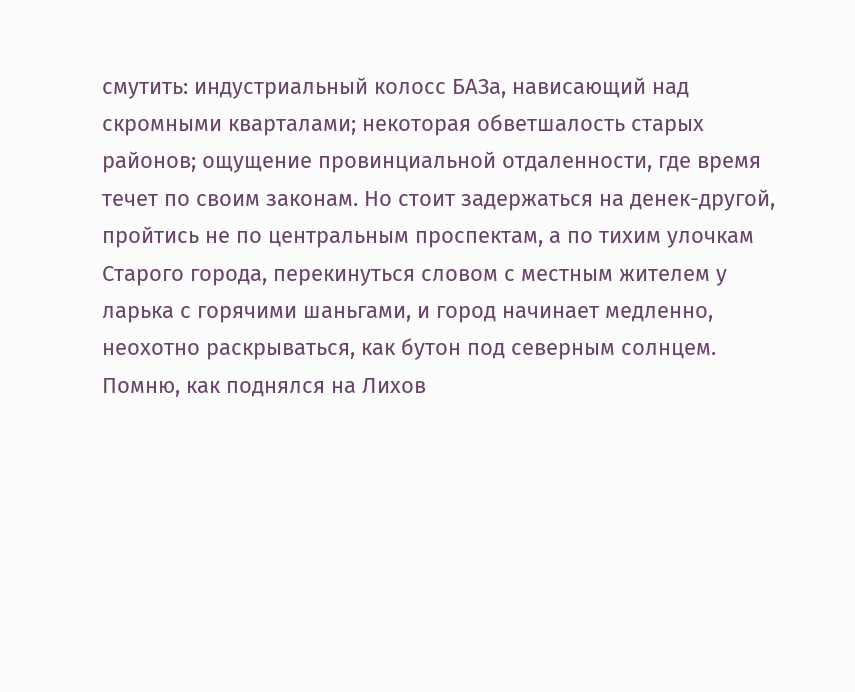смутить: индустриальный колосс БАЗа, нависающий над скромными кварталами; некоторая обветшалость старых районов; ощущение провинциальной отдаленности, где время течет по своим законам. Но стоит задержаться на денек-другой, пройтись не по центральным проспектам, а по тихим улочкам Старого города, перекинуться словом с местным жителем у ларька с горячими шаньгами, и город начинает медленно, неохотно раскрываться, как бутон под северным солнцем.
Помню, как поднялся на Лихов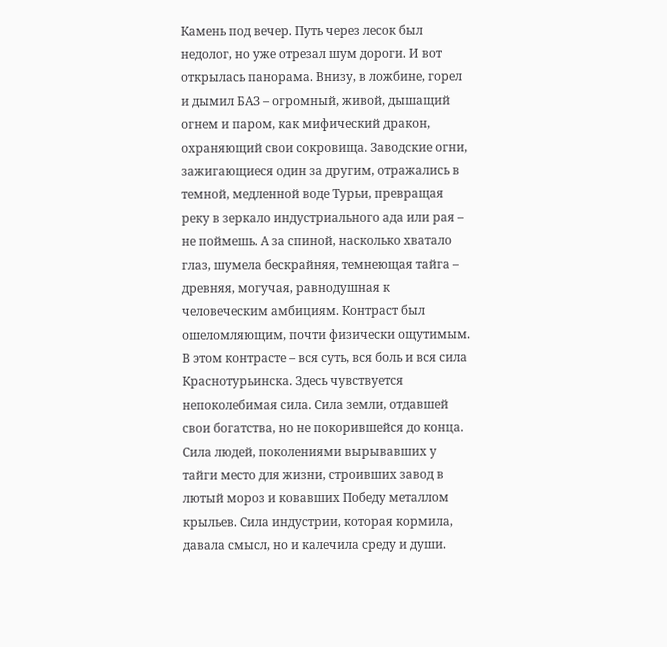Камень под вечер. Путь через лесок был недолог, но уже отрезал шум дороги. И вот открылась панорама. Внизу, в ложбине, горел и дымил БАЗ – огромный, живой, дышащий огнем и паром, как мифический дракон, охраняющий свои сокровища. Заводские огни, зажигающиеся один за другим, отражались в темной, медленной воде Турьи, превращая реку в зеркало индустриального ада или рая – не поймешь. А за спиной, насколько хватало глаз, шумела бескрайняя, темнеющая тайга – древняя, могучая, равнодушная к человеческим амбициям. Контраст был ошеломляющим, почти физически ощутимым. В этом контрасте – вся суть, вся боль и вся сила Краснотурьинска. Здесь чувствуется непоколебимая сила. Сила земли, отдавшей свои богатства, но не покорившейся до конца. Сила людей, поколениями вырывавших у тайги место для жизни, строивших завод в лютый мороз и ковавших Победу металлом крыльев. Сила индустрии, которая кормила, давала смысл, но и калечила среду и души.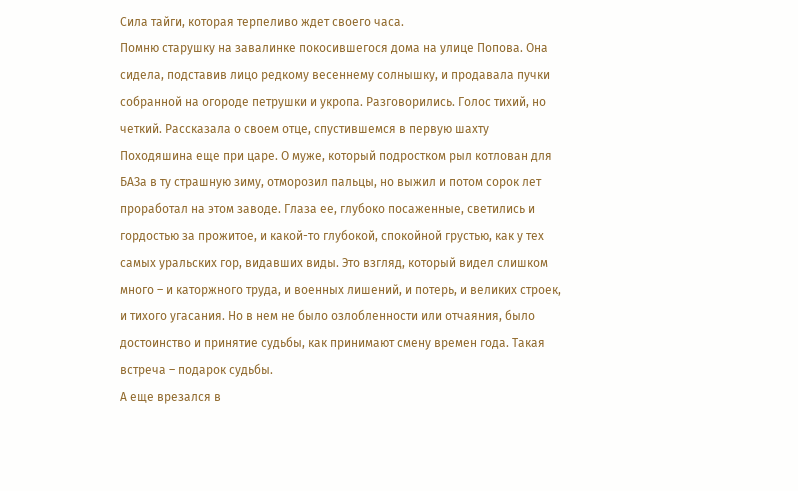Сила тайги, которая терпеливо ждет своего часа.
Помню старушку на завалинке покосившегося дома на улице Попова. Она сидела, подставив лицо редкому весеннему солнышку, и продавала пучки собранной на огороде петрушки и укропа. Разговорились. Голос тихий, но четкий. Рассказала о своем отце, спустившемся в первую шахту Походяшина еще при царе. О муже, который подростком рыл котлован для БАЗа в ту страшную зиму, отморозил пальцы, но выжил и потом сорок лет проработал на этом заводе. Глаза ее, глубоко посаженные, светились и гордостью за прожитое, и какой-то глубокой, спокойной грустью, как у тех самых уральских гор, видавших виды. Это взгляд, который видел слишком много – и каторжного труда, и военных лишений, и потерь, и великих строек, и тихого угасания. Но в нем не было озлобленности или отчаяния, было достоинство и принятие судьбы, как принимают смену времен года. Такая встреча – подарок судьбы.
А еще врезался в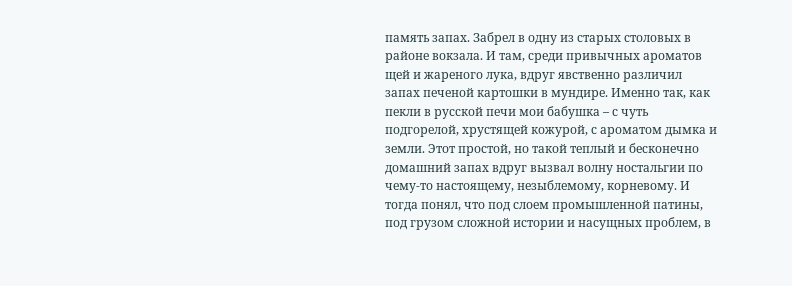память запах. Забрел в одну из старых столовых в районе вокзала. И там, среди привычных ароматов щей и жареного лука, вдруг явственно различил запах печеной картошки в мундире. Именно так, как пекли в русской печи мои бабушка – с чуть подгорелой, хрустящей кожурой, с ароматом дымка и земли. Этот простой, но такой теплый и бесконечно домашний запах вдруг вызвал волну ностальгии по чему-то настоящему, незыблемому, корневому. И тогда понял, что под слоем промышленной патины, под грузом сложной истории и насущных проблем, в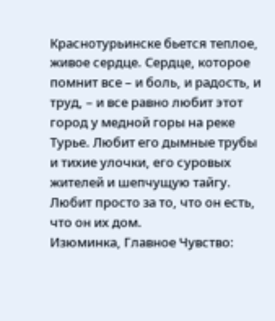Краснотурьинске бьется теплое, живое сердце. Сердце, которое помнит все – и боль, и радость, и труд, – и все равно любит этот город у медной горы на реке Турье. Любит его дымные трубы и тихие улочки, его суровых жителей и шепчущую тайгу. Любит просто за то, что он есть, что он их дом.
Изюминка, Главное Чувство: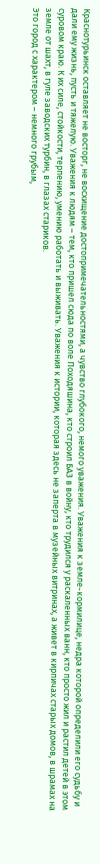Краснотурьинск оставляет не восторг, не восхищение достопримечательностями, а чувство глубокого, немого уважения. Уважения к земле-кормилице, недра которой определили его судьбу и дали ему жизнь, пусть и тяжелую. Уважения к людям – тем, кто пришел сюда по воле Походяшина, кто строил БАЗ в войну, кто трудился у раскаленных ванн, кто просто жил и растил детей в этом суровом краю. К их силе, стойкости, терпению, умению работать и выживать. Уважения к истории, которая здесь не заперта в музейных витринах, а живет в кирпичах старых домов, в шрамах на земле от шахт, в гуле заводских турбин, в глазах стариков.
Это город с характером – немного грубым,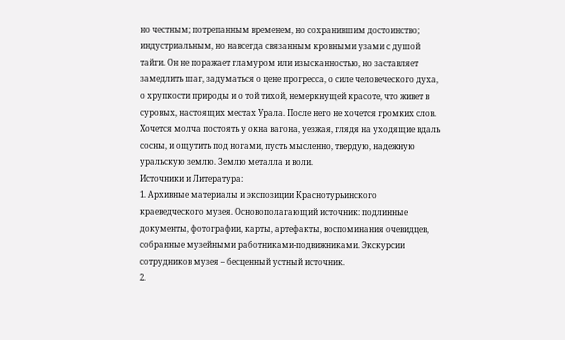но честным; потрепанным временем, но сохранившим достоинство; индустриальным, но навсегда связанным кровными узами с душой тайги. Он не поражает гламуром или изысканностью, но заставляет замедлить шаг, задуматься о цене прогресса, о силе человеческого духа, о хрупкости природы и о той тихой, немеркнущей красоте, что живет в суровых, настоящих местах Урала. После него не хочется громких слов. Хочется молча постоять у окна вагона, уезжая, глядя на уходящие вдаль сосны, и ощутить под ногами, пусть мысленно, твердую, надежную уральскую землю. Землю металла и воли.
Источники и Литература:
1. Архивные материалы и экспозиции Краснотурьинского краеведческого музея. Основополагающий источник: подлинные документы, фотографии, карты, артефакты, воспоминания очевидцев, собранные музейными работниками-подвижниками. Экскурсии сотрудников музея – бесценный устный источник.
2.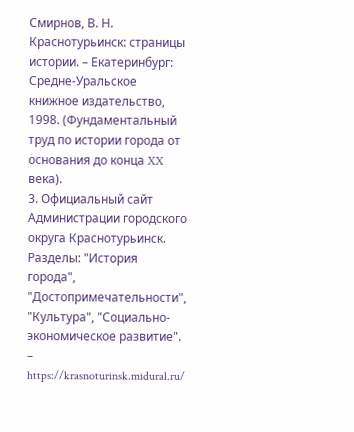Смирнов, В. Н. Краснотурьинск: страницы истории. – Екатеринбург: Средне-Уральское книжное издательство, 1998. (Фундаментальный труд по истории города от основания до конца XX века).
3. Официальный сайт Администрации городского округа Краснотурьинск. Разделы: "История города", "Достопримечательности", "Культура", "Социально-экономическое развитие". – https://krasnoturinsk.midural.ru/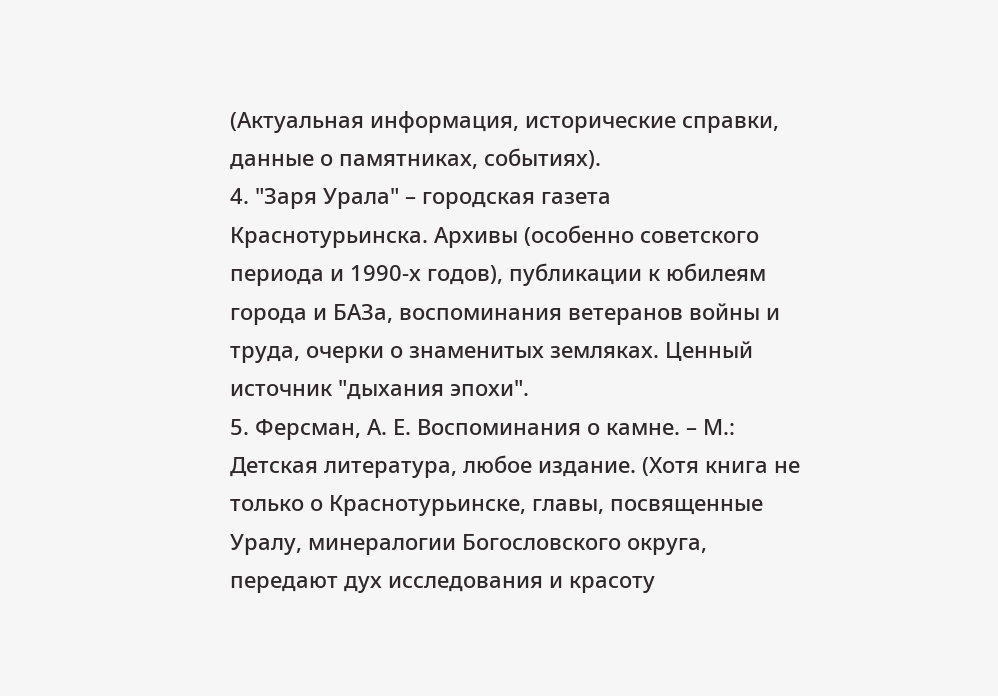(Актуальная информация, исторические справки, данные о памятниках, событиях).
4. "Заря Урала" – городская газета Краснотурьинска. Архивы (особенно советского периода и 1990-х годов), публикации к юбилеям города и БАЗа, воспоминания ветеранов войны и труда, очерки о знаменитых земляках. Ценный источник "дыхания эпохи".
5. Ферсман, А. Е. Воспоминания о камне. – М.: Детская литература, любое издание. (Хотя книга не только о Краснотурьинске, главы, посвященные Уралу, минералогии Богословского округа, передают дух исследования и красоту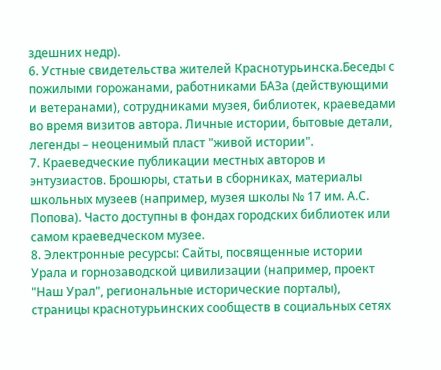здешних недр).
6. Устные свидетельства жителей Краснотурьинска.Беседы с пожилыми горожанами, работниками БАЗа (действующими и ветеранами), сотрудниками музея, библиотек, краеведами во время визитов автора. Личные истории, бытовые детали, легенды – неоценимый пласт "живой истории".
7. Краеведческие публикации местных авторов и энтузиастов. Брошюры, статьи в сборниках, материалы школьных музеев (например, музея школы № 17 им. А.С. Попова). Часто доступны в фондах городских библиотек или самом краеведческом музее.
8. Электронные ресурсы: Сайты, посвященные истории Урала и горнозаводской цивилизации (например, проект "Наш Урал", региональные исторические порталы), страницы краснотурьинских сообществ в социальных сетях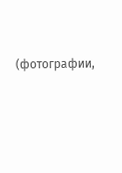(фотографии,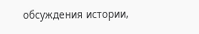обсуждения истории,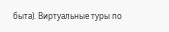быта). Виртуальные туры по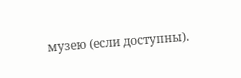музею (если доступны).